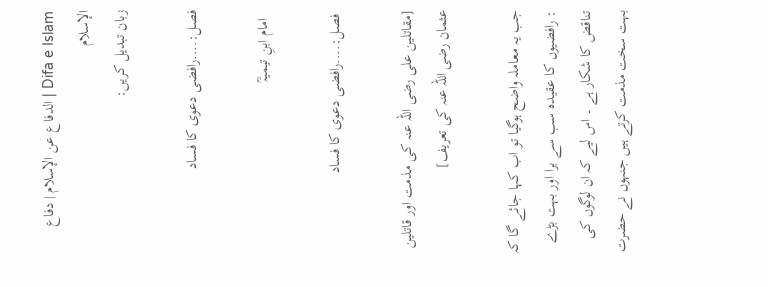Difa e Islam | الدفاع عن الإسلام | دفاع الإسلام
زبان تبدیل کریں:

فصل:....رافضی دعوی کا فساد

  امام ابنِ تیمیہؒ

 فصل:....رافضی دعوی کا فساد

[مقاتلین علی رضی اللہ عنہ کی مذمت اور قاتلین عثمان رضی اللہ عنہ کی تعریف]

جب یہ معاملہ واضح ہوگیا تو اب کہا جائے گا کہ : رافضیوں کا عقیدہ سب سے برا اور بہت بڑے تناقض کا شکار ہے ۔ اس لیے کہ ان لوگوں کی بہت سخت مذمت کرتے ہیں جنہوں نے حضرت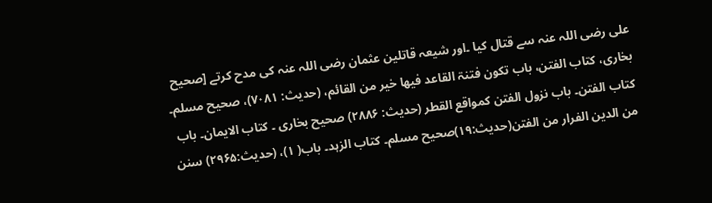علی رضی اللہ عنہ سے قتال کیا ۔اور شیعہ قاتلین عثمان رضی اللہ عنہ کی مدح کرتے [صحیح بخاری، کتاب الفتن، باب تکون فتنۃ القاعد فیھا خیر من القائم، (حدیث: ۷۰۸۱)، صحیح مسلم۔ کتاب الفتن۔ باب نزول الفتن کمواقع القطر (حدیث: ۲۸۸۶) صحیح بخاری ۔ کتاب الایمان۔ باب من الدین الفرار من الفتن(حدیث:۱۹)صحیح مسلم۔ کتاب الزہد۔ باب( ۱)، (حدیث:۲۹۶۵) سنن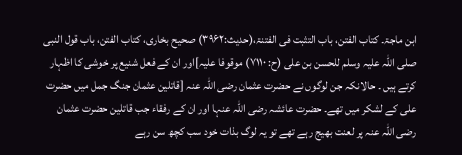ابن ماجۃ۔ کتاب الفتن، باب التثبت فی الفتنۃ،(حدیث:۳۹۶۲) صحیح بخاری، کتاب الفتن، باب قول النبی صلی اللہ علیہ وسلم للحسن بن علی (ح: ۷۱۱۰) موقوفا علیہ]اور ان کے فعل شنیع پر خوشی کا اظہار کرتے ہیں ۔ حالانکہ جن لوگوں نے حضرت عثمان رضی اللہ عنہ [قاتلین عثمان جنگ جمل میں حضرت علی کے لشکر میں تھے۔ حضرت عائشہ رضی اللہ عنہا اور ان کے رفقاء جب قاتلین حضرت عثمان رضی اللہ عنہ پر لعنت بھیج رہے تھے تو یہ لوگ بذات خود سب کچھ سن رہے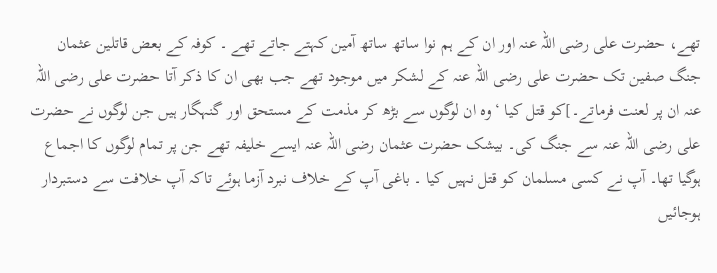تھے، حضرت علی رضی اللہ عنہ اور ان کے ہم نوا ساتھ ساتھ آمین کہتے جاتے تھے ۔ کوفہ کے بعض قاتلین عثمان جنگ صفین تک حضرت علی رضی اللہ عنہ کے لشکر میں موجود تھے جب بھی ان کا ذکر آتا حضرت علی رضی اللہ عنہ ان پر لعنت فرماتے۔]کو قتل کیا ‘ وہ ان لوگوں سے بڑھ کر مذمت کے مستحق اور گنہگار ہیں جن لوگوں نے حضرت علی رضی اللہ عنہ سے جنگ کی۔ بیشک حضرت عثمان رضی اللہ عنہ ایسے خلیفہ تھے جن پر تمام لوگوں کا اجماع ہوگیا تھا۔ آپ نے کسی مسلمان کو قتل نہیں کیا ۔ باغی آپ کے خلاف نبرد آزما ہوئے تاکہ آپ خلافت سے دستبردار ہوجائیں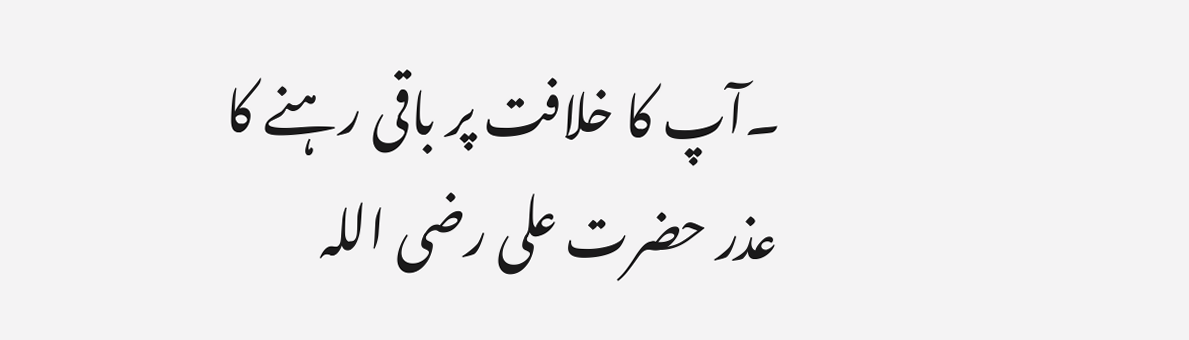۔آپ کا خلافت پر باقی رہنے کا عذر حضرت علی رضی اللہ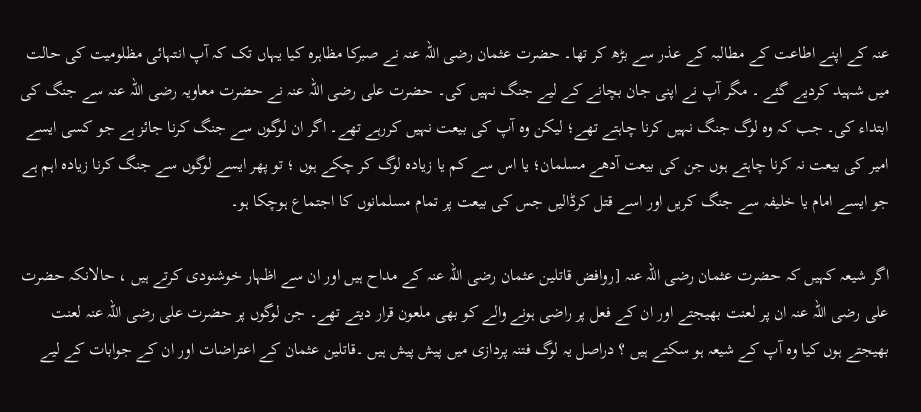عنہ کے اپنے اطاعت کے مطالبہ کے عذر سے بڑھ کر تھا۔ حضرت عثمان رضی اللہ عنہ نے صبرکا مظاہرہ کیا یہاں تک کہ آپ انتہائی مظلومیت کی حالت میں شہید کردیے گئے ۔ مگر آپ نے اپنی جان بچانے کے لیے جنگ نہیں کی۔ حضرت علی رضی اللہ عنہ نے حضرت معاویہ رضی اللہ عنہ سے جنگ کی ابتداء کی۔ جب کہ وہ لوگ جنگ نہیں کرنا چاہتے تھے؛ لیکن وہ آپ کی بیعت نہیں کررہے تھے۔ اگر ان لوگوں سے جنگ کرنا جائز ہے جو کسی ایسے امیر کی بیعت نہ کرنا چاہتے ہوں جن کی بیعت آدھے مسلمان؛ یا اس سے کم یا زیادہ لوگ کر چکے ہوں ؛ تو پھر ایسے لوگوں سے جنگ کرنا زیادہ اہم ہے جو ایسے امام یا خلیفہ سے جنگ کریں اور اسے قتل کرڈالیں جس کی بیعت پر تمام مسلمانوں کا اجتماع ہوچکا ہو۔

اگر شیعہ کہیں کہ حضرت عثمان رضی اللہ عنہ [روافض قاتلین عثمان رضی اللہ عنہ کے مداح ہیں اور ان سے اظہار خوشنودی کرتے ہیں ، حالانکہ حضرت علی رضی اللہ عنہ ان پر لعنت بھیجتے اور ان کے فعل پر راضی ہونے والے کو بھی ملعون قرار دیتے تھے۔ جن لوگوں پر حضرت علی رضی اللہ عنہ لعنت بھیجتے ہوں کیا وہ آپ کے شیعہ ہو سکتے ہیں ؟ دراصل یہ لوگ فتنہ پردازی میں پیش پیش ہیں ۔قاتلین عثمان کے اعتراضات اور ان کے جوابات کے لیے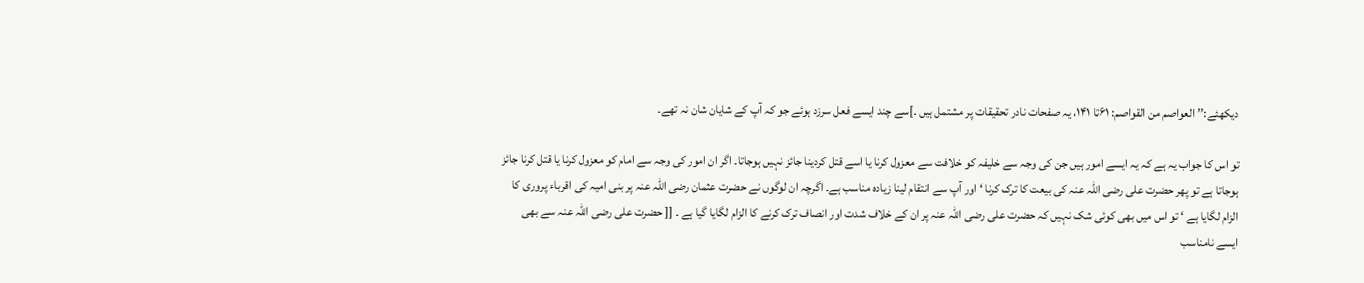دیکھئے:’’ العواصم من القواصم: ۶۱تا ۱۴۱، یہ صفحات نادر تحقیقات پر مشتمل ہیں ۔]سے چند ایسے فعل سرزد ہوئے جو کہ آپ کے شایان شان نہ تھے۔

تو اس کا جواب یہ ہے کہ یہ ایسے امور ہیں جن کی وجہ سے خلیفہ کو خلافت سے معزول کرنا یا اسے قتل کردینا جائز نہیں ہوجاتا۔ اگر ان امور کی وجہ سے امام کو معزول کرنا یا قتل کرنا جائز ہوجاتا ہے تو پھر حضرت علی رضی اللہ عنہ کی بیعت کا ترک کرنا ‘ اور آپ سے انتقام لینا زیادہ مناسب ہے۔ اگرچہ ان لوگوں نے حضرت عثمان رضی اللہ عنہ پر بنی امیہ کی اقرباء پروری کا الزام لگایا ہے ‘ تو اس میں بھی کوئی شک نہیں کہ حضرت علی رضی اللہ عنہ پر ان کے خلاف شدت اور انصاف ترک کرنے کا الزام لگایا گیا ہے ۔ [[ حضرت علی رضی اللہ عنہ سے بھی ایسے نامناسب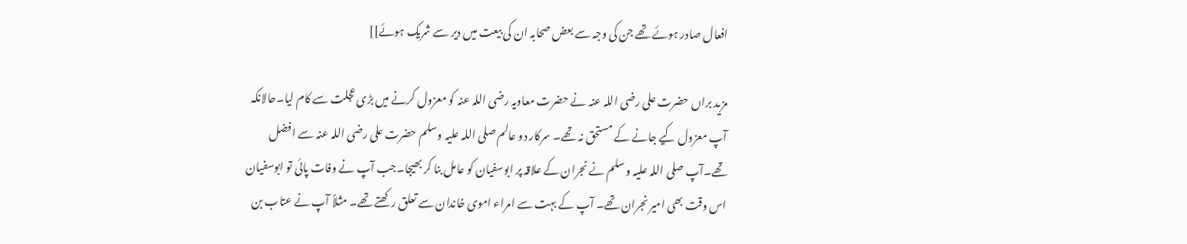افعال صادر ہوئے تھے جن کی وجہ سے بعض صحابہ ان کی بیعت میں دیر سے شریک ہوئے]]

مزید براں حضرت علی رضی اللہ عنہ نے حضرت معاویہ رضی اللہ عنہ کو معزول کرنے میں بڑی عجلت سے کام لیا۔حالانکہ آپ معزول کیے جانے کے مستحق نہ تھے۔ سرکار دو عالم صلی اللہ علیہ وسلم حضرت علی رضی اللہ عنہ سے افضل تھے۔آپ صلی اللہ علیہ وسلم نے نجران کے علاقہ پر ابوسفیان کو عامل بنا کر بھیجا۔جب آپ نے وفات پائی تو ابوسفیان اس وقت بھی امیر نجران تھے۔ آپ کے بہت سے امراء اموی خاندان سے تعلق رکھتے تھے۔ مثلاً آپ نے عتاب بن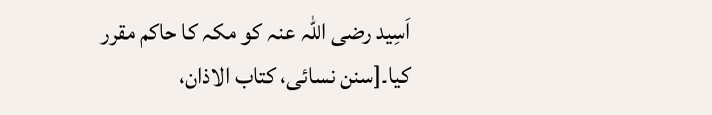اَسِید رضی اللہ عنہ کو مکہ کا حاکم مقرر کیا۔[سنن نسائی، کتاب الاذان،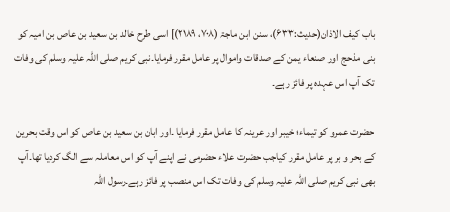باب کیف الاذان(حدیث:۶۳۳)، سنن ابن ماجۃ (۷۰۸، ۲۱۸۹)] اسی طرح خالد بن سعید بن عاص بن امیہ کو بنی مذحج اور صنعاء یمن کے صدقات واموال پر عامل مقرر فرمایا۔نبی کریم صلی اللہ علیہ وسلم کی وفات تک آپ اس عہدہ پر فائز رہے۔

حضرت عمرو کو تیماء؛ خیبر اور عرینہ کا عامل مقرر فرمایا ۔اور ابان بن سعید بن عاص کو اس وقت بحرین کے بحر و بر پر عامل مقرر کیاجب حضرت علاء حضرمی نے اپنے آپ کو اس معاملہ سے الگ کردیا تھا۔آپ بھی نبی کریم صلی اللہ علیہ وسلم کی وفات تک اس منصب پر فائز رہے۔رسول اللہ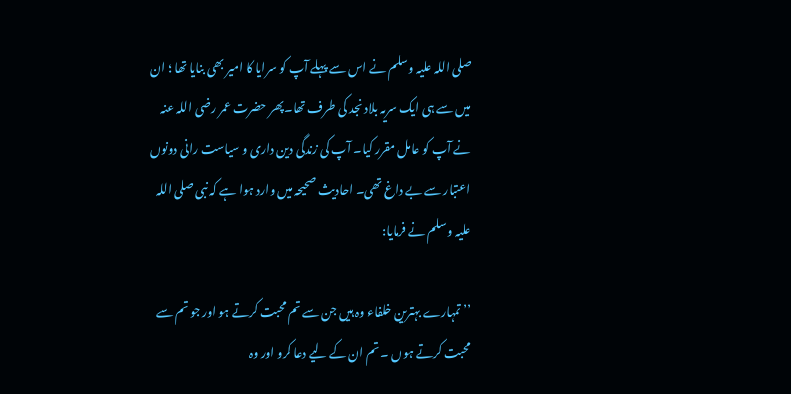صلی اللہ علیہ وسلم نے اس سے پہلے آپ کو سرایا کا امیر بھی بنایا تھا ؛ ان میں سے ہی ایک سریہ بلاد نجد کی طرف تھا۔پھر حضرت عمر رضی اللہ عنہ نے آپ کو عامل مقرر کیا۔ آپ کی زندگی دین داری و سیاست رانی دونوں اعتبار سے بے داغ تھی۔ احادیث صحیحہ میں وارد ہوا ہے کہ نبی صلی اللہ علیہ وسلم نے فرمایا:

’’ تمہارے بہترین خلفاء وہ ہیں جن سے تم محبت کرتے ہو اور جو تم سے محبت کرتے ہوں ۔ تم ان کے لیے دعا کرو اور وہ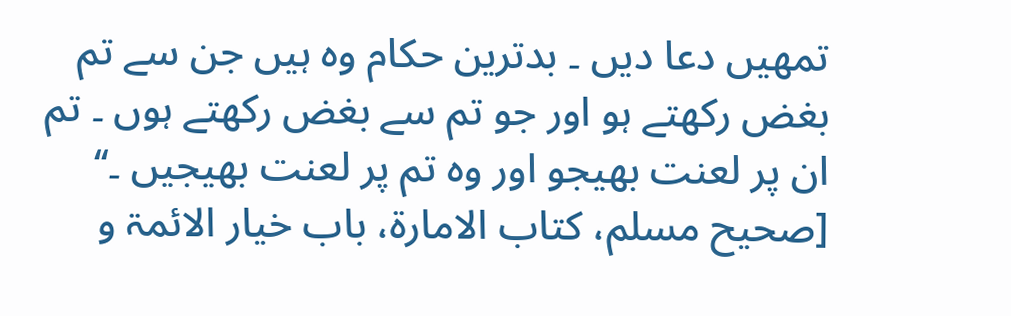تمھیں دعا دیں ۔ بدترین حکام وہ ہیں جن سے تم بغض رکھتے ہو اور جو تم سے بغض رکھتے ہوں ۔ تم ان پر لعنت بھیجو اور وہ تم پر لعنت بھیجیں ۔‘‘ [صحیح مسلم، کتاب الامارۃ، باب خیار الائمۃ و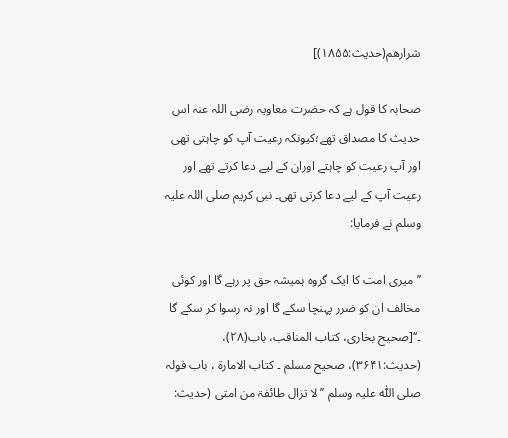شرارھم(حدیث:۱۸۵۵)]

صحابہ کا قول ہے کہ حضرت معاویہ رضی اللہ عنہ اس حدیث کا مصداق تھے؛کیونکہ رعیت آپ کو چاہتی تھی اور آپ رعیت کو چاہتے اوران کے لیے دعا کرتے تھے اور رعیت آپ کے لیے دعا کرتی تھی۔ نبی کریم صلی اللہ علیہ وسلم نے فرمایا:

’’ میری امت کا ایک گروہ ہمیشہ حق پر رہے گا اور کوئی مخالف ان کو ضرر پہنچا سکے گا اور نہ رسوا کر سکے گا ۔‘‘[صحیح بخاری، کتاب المناقب، باب(۲۸)، (حدیث:۳۶۴۱)، صحیح مسلم ۔ کتاب الامارۃ ، باب قولہ صلی اللّٰہ علیہ وسلم ’’ لا تزال طائفۃ من امتی (حدیث: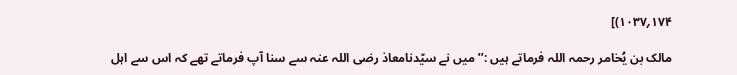۱۷۴؍۱۰۳۷)]

مالک بن یُخامر رحمہ اللہ فرماتے ہیں :’’ میں نے سیّدنامعاذ رضی اللہ عنہ سے سنا آپ فرماتے تھے کہ اس سے اہل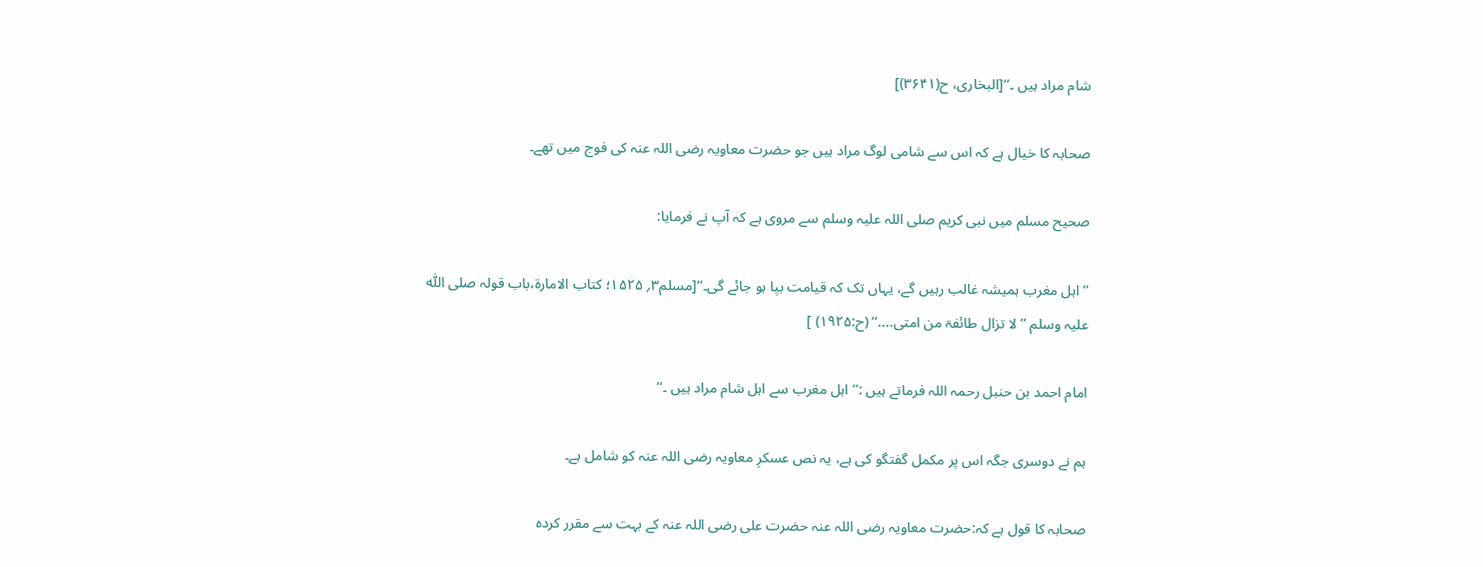شام مراد ہیں ۔‘‘[البخاری، ح(۳۶۴۱)]

صحابہ کا خیال ہے کہ اس سے شامی لوگ مراد ہیں جو حضرت معاویہ رضی اللہ عنہ کی فوج میں تھے۔

صحیح مسلم میں نبی کریم صلی اللہ علیہ وسلم سے مروی ہے کہ آپ نے فرمایا:

’’ اہل مغرب ہمیشہ غالب رہیں گے، یہاں تک کہ قیامت بپا ہو جائے گی۔‘‘[مسلم۳؍ ۱۵۲۵؛ کتاب الامارۃ،باب قولہ صلی اللّٰہ علیہ وسلم ’’ لا تزال طائفۃ من امتی....‘‘ (ح:۱۹۲۵) ]

امام احمد بن حنبل رحمہ اللہ فرماتے ہیں :’’ اہل مغرب سے اہل شام مراد ہیں ۔‘‘

ہم نے دوسری جگہ اس پر مکمل گفتگو کی ہے، یہ نص عسکرِ معاویہ رضی اللہ عنہ کو شامل ہے۔

صحابہ کا قول ہے کہ:حضرت معاویہ رضی اللہ عنہ حضرت علی رضی اللہ عنہ کے بہت سے مقرر کردہ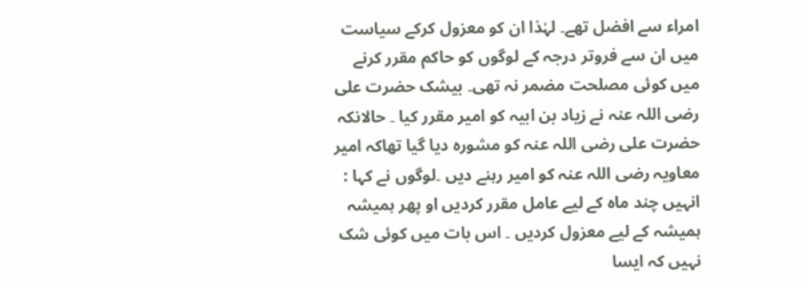امراء سے افضل تھے۔ لہٰذا ان کو معزول کرکے سیاست میں ان سے فروتر درجہ کے لوگوں کو حاکم مقرر کرنے میں کوئی مصلحت مضمر نہ تھی۔ بیشک حضرت علی رضی اللہ عنہ نے زیاد بن ابیہ کو امیر مقرر کیا ۔ حالانکہ حضرت علی رضی اللہ عنہ کو مشورہ دیا گیا تھاکہ امیر معاویہ رضی اللہ عنہ کو امیر رہنے دیں ۔لوگوں نے کہا : انہیں چند ماہ کے لیے عامل مقرر کردیں او پھر ہمیشہ ہمیشہ کے لیے معزول کردیں ۔ اس بات میں کوئی شک نہیں کہ ایسا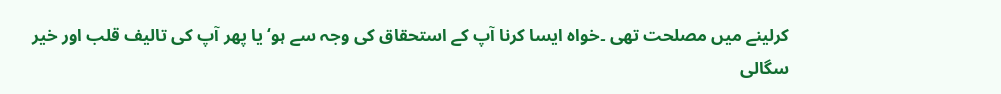کرلینے میں مصلحت تھی ۔خواہ ایسا کرنا آپ کے استحقاق کی وجہ سے ہو‘ یا پھر آپ کی تالیف قلب اور خیر سگالی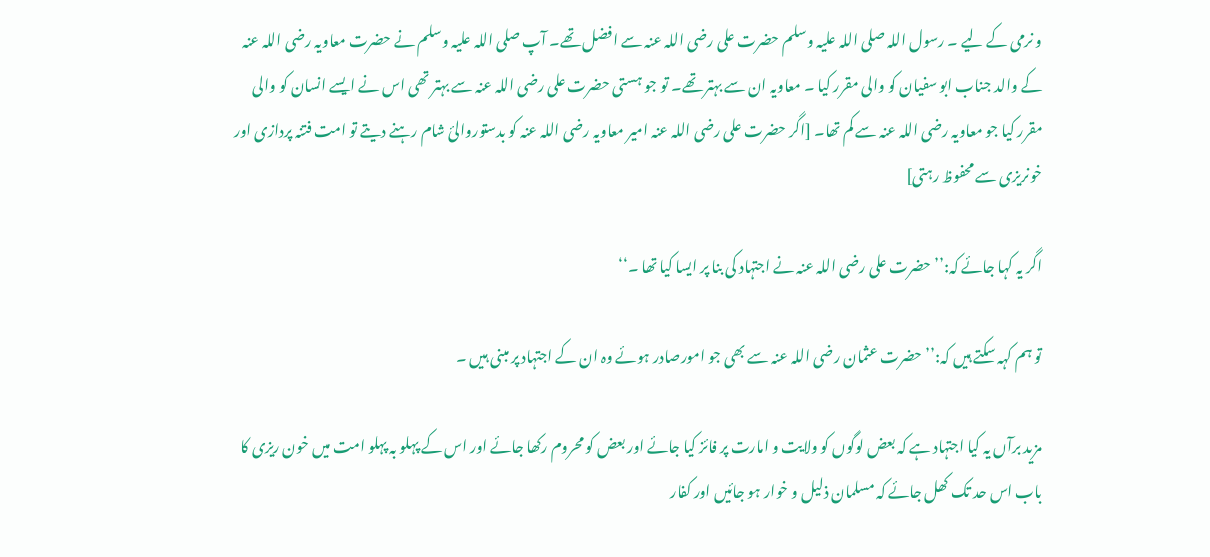و نرمی کے لیے ۔ رسول اللہ صلی اللہ علیہ وسلم حضرت علی رضی اللہ عنہ سے افضل تھے۔ آپ صلی اللہ علیہ وسلم نے حضرت معاویہ رضی اللہ عنہ کے والد جناب ابو سفیان کو والی مقرر کیا ۔ معاویہ ان سے بہتر تھے۔ تو جو ہستی حضرت علی رضی اللہ عنہ سے بہتر تھی اس نے ایسے انسان کو والی مقرر کیا جو معاویہ رضی اللہ عنہ سے کم تھا۔ [اگر حضرت علی رضی اللہ عنہ امیر معاویہ رضی اللہ عنہ کو بدستوروالیٔ شام رہنے دیتے تو امت فتنہ پردازی اور خونریزی سے محفوظ رہتی]

اگر یہ کہا جائے کہ:’’ حضرت علی رضی اللہ عنہ نے اجتہاد کی بنا پر ایسا کیا تھا ۔‘‘

تو ہم کہہ سکتے ہیں کہ:’’ حضرت عثمان رضی اللہ عنہ سے بھی جو امورصادر ہوئے وہ ان کے اجتہاد پر مبنی ہیں ۔

مزید برآں یہ کیا اجتہاد ہے کہ بعض لوگوں کو ولایت و امارت پر فائز کیا جائے اور بعض کو محروم رکھا جائے اور اس کے پہلو بہ پہلو امت میں خون ریزی کا باب اس حد تک کھل جائے کہ مسلمان ذلیل و خوار ہو جائیں اور کفار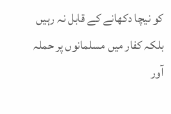کو نیچا دکھانے کے قابل نہ رہیں بلکہ کفار میں مسلمانوں پر حملہ آور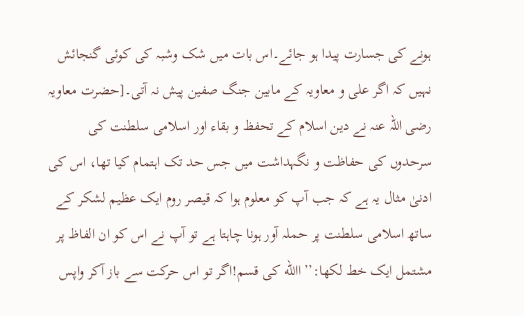ہونے کی جسارت پیدا ہو جائے۔اس بات میں شک وشبہ کی کوئی گنجائش نہیں کہ اگر علی و معاویہ کے مابین جنگ صفین پیش نہ آتی۔[حضرت معاویہ رضی اللہ عنہ نے دین اسلام کے تحفظ و بقاء اور اسلامی سلطنت کی سرحدوں کی حفاظت و نگہداشت میں جس حد تک اہتمام کیا تھا، اس کی ادنیٰ مثال یہ ہے کہ جب آپ کو معلوم ہوا کہ قیصر روم ایک عظیم لشکر کے ساتھ اسلامی سلطنت پر حملہ آور ہونا چاہتا ہے تو آپ نے اس کو ان الفاظ پر مشتمل ایک خط لکھا:’’ االله کی قسم!اگر تو اس حرکت سے باز آکر واپس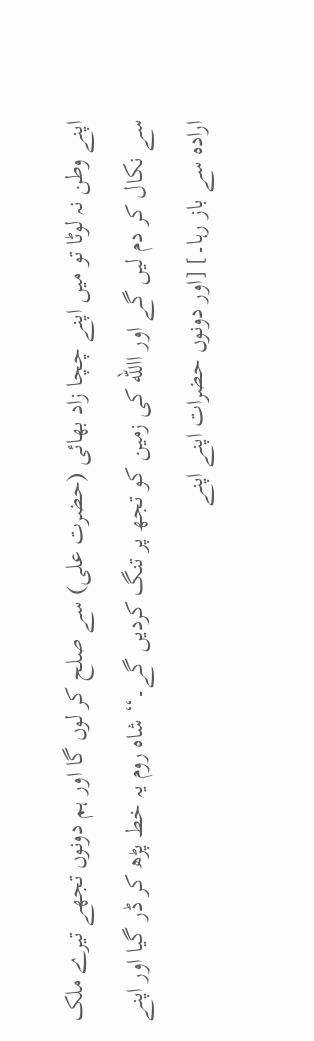اپنے وطن نہ لوٹا تو میں اپنے چچا زاد بھائی (حضرت علی) سے صلح کر لوں گا اور ہم دونوں تجھے تیرے ملک سے نکال کر دم لیں گے اور االله کی زمین کو تجھ پر تنگ کردیں گے۔‘‘ شاہ روم یہ خط پڑھ کر ڈر گیا اور اپنے ارادہ سے باز رہا۔] [اور دونوں حضرات اپنے اپنے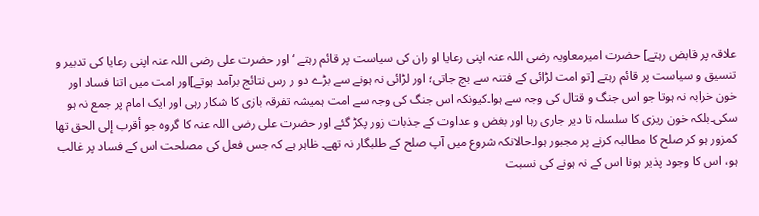علاقہ پر قابض رہتے] حضرت امیرمعاویہ رضی اللہ عنہ اپنی رعایا او ران کی سیاست پر قائم رہتے ‘ اور حضرت علی رضی اللہ عنہ اپنی رعایا کی تدبیر و تنسیق و سیاست پر قائم رہتے [تو امت لڑائی کے فتنہ سے بچ جاتی؛ اور لڑائی نہ ہونے سے بڑے دو ر رس نتائج برآمد ہوتے]اور امت میں اتنا فساد اور خون خرابہ نہ ہوتا جو اس جنگ و قتال کی وجہ سے ہوا۔کیونکہ اس جنگ کی وجہ سے امت ہمیشہ تفرقہ بازی کا شکار رہی اور ایک امام پر جمع نہ ہو سکی۔بلکہ خون ریزی کا سلسلہ تا دیر جاری رہا اور بغض و عداوت کے جذبات زور پکڑ گئے اور حضرت علی رضی اللہ عنہ کا گروہ جو أقرب إلی الحق تھا کمزور ہو کر صلح کا مطالبہ کرنے پر مجبور ہوا۔حالانکہ شروع میں آپ صلح کے طلبگار نہ تھے۔ ظاہر ہے کہ جس فعل کی مصلحت اس کے فساد پر غالب ہو، اس کا وجود پذیر ہونا اس کے نہ ہونے کی نسبت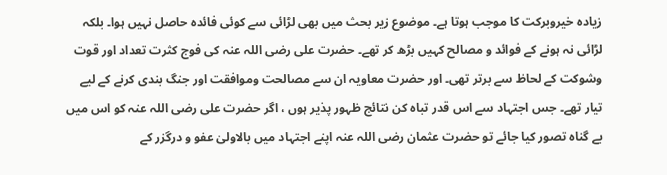زیادہ خیروبرکت کا موجب ہوتا ہے۔ موضوع زیر بحث میں بھی لڑائی سے کوئی فائدہ حاصل نہیں ہوا۔ بلکہ لڑائی نہ ہونے کے فوائد و مصالح کہیں بڑھ کر تھے۔ حضرت علی رضی اللہ عنہ کی فوج کثرت تعداد اور قوت وشوکت کے لحاظ سے برتر تھی۔ اور حضرت معاویہ ان سے مصالحت وموافقت اور جنگ بندی کرنے کے لیے تیار تھے۔ جس اجتہاد سے اس قدر تباہ کن نتائج ظہور پذیر ہوں ، اگر حضرت علی رضی اللہ عنہ کو اس میں بے گناہ تصور کیا جائے تو حضرت عثمان رضی اللہ عنہ اپنے اجتہاد میں بالاولیٰ عفو و درگزر کے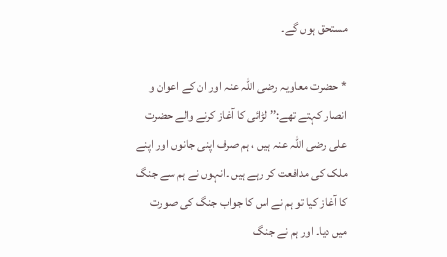مستحق ہوں گے۔

* حضرت معاویہ رضی اللہ عنہ اور ان کے اعوان و انصار کہتے تھے:’’ لڑائی کا آغاز کرنے والے حضرت علی رضی اللہ عنہ ہیں ، ہم صرف اپنی جانوں اور اپنے ملک کی مدافعت کر رہے ہیں ۔انہوں نے ہم سے جنگ کا آغاز کیا تو ہم نے اس کا جواب جنگ کی صورت میں دیا۔ اور ہم نے جنگ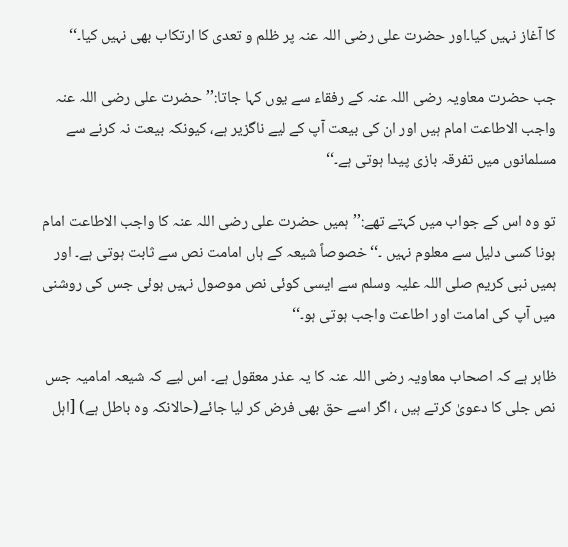کا آغاز نہیں کیا۔اور حضرت علی رضی اللہ عنہ پر ظلم و تعدی کا ارتکاب بھی نہیں کیا۔‘‘

جب حضرت معاویہ رضی اللہ عنہ کے رفقاء سے یوں کہا جاتا:’’حضرت علی رضی اللہ عنہ واجب الاطاعت امام ہیں اور ان کی بیعت آپ کے لیے ناگزیر ہے، کیونکہ بیعت نہ کرنے سے مسلمانوں میں تفرقہ بازی پیدا ہوتی ہے۔‘‘

تو وہ اس کے جواب میں کہتے تھے:’’ہمیں حضرت علی رضی اللہ عنہ کا واجب الاطاعت امام ہونا کسی دلیل سے معلوم نہیں ۔‘‘ خصوصاً شیعہ کے ہاں امامت نص سے ثابت ہوتی ہے۔ اور ہمیں نبی کریم صلی اللہ علیہ وسلم سے ایسی کوئی نص موصول نہیں ہوئی جس کی روشنی میں آپ کی امامت اور اطاعت واجب ہوتی ہو۔‘‘

ظاہر ہے کہ اصحاب معاویہ رضی اللہ عنہ کا یہ عذر معقول ہے۔ اس لیے کہ شیعہ امامیہ جس نص جلی کا دعویٰ کرتے ہیں ، اگر اسے حق بھی فرض کر لیا جائے(حالانکہ وہ باطل ہے) [اہل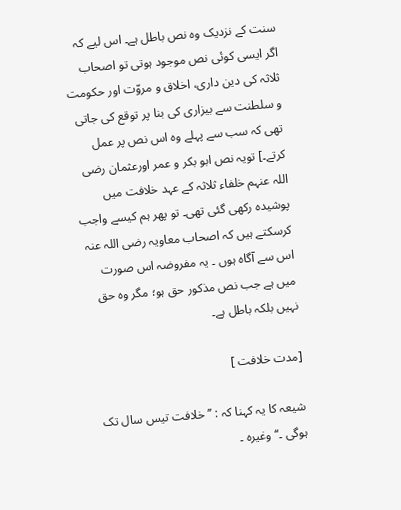سنت کے نزدیک وہ نص باطل ہے۔ اس لیے کہ اگر ایسی کوئی نص موجود ہوتی تو اصحاب ثلاثہ کی دین داری، اخلاق و مروّت اور حکومت و سلطنت سے بیزاری کی بنا پر توقع کی جاتی تھی کہ سب سے پہلے وہ اس نص پر عمل کرتے۔] تویہ نص ابو بکر و عمر اورعثمان رضی اللہ عنہم خلفاء ثلاثہ کے عہد خلافت میں پوشیدہ رکھی گئی تھی۔ تو پھر ہم کیسے واجب کرسکتے ہیں کہ اصحاب معاویہ رضی اللہ عنہ اس سے آگاہ ہوں ۔ یہ مفروضہ اس صورت میں ہے جب نص مذکور حق ہو؛ مگر وہ حق نہیں بلکہ باطل ہے۔

[مدت خلافت ]

شیعہ کا یہ کہنا کہ : ’’ خلافت تیس سال تک ہوگی ۔‘‘ وغیرہ ۔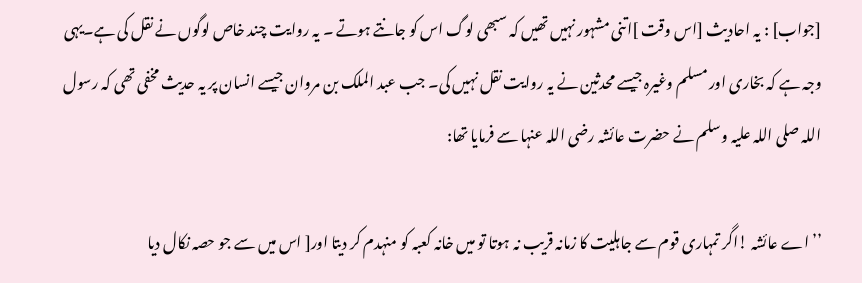[جواب] : یہ احادیث [اس وقت ]اتنی مشہور نہیں تھیں کہ سبھی لوگ اس کو جانتے ہوتے ۔ یہ روایت چند خاص لوگوں نے نقل کی ہے۔یہی وجہ ہے کہ بخاری اور مسلم وغیرہ جیسے محدثین نے یہ روایت نقل نہیں کی۔ جب عبد الملک بن مروان جیسے انسان پر یہ حدیث مخفی تھی کہ رسول اللہ صلی اللہ علیہ وسلم نے حضرت عائشہ رضی اللہ عنہا سے فرمایا تھا:

’’ اے عائشہ !اگر تمہاری قوم سے جاہلیت کا زمانہ قریب نہ ہوتا تو میں خانہ کعبہ کو منہدم کر دیتا اور[ اس میں سے جو حصہ نکال دیا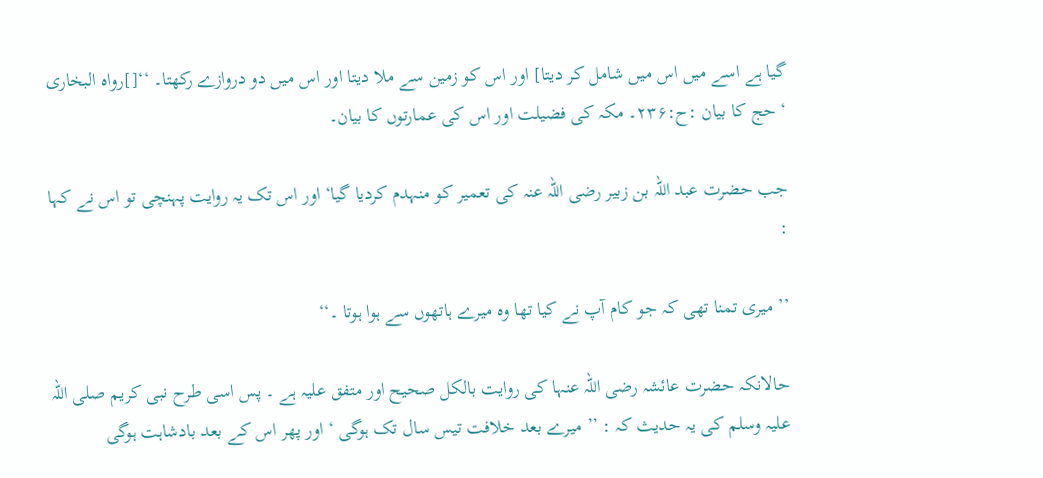گیا ہے اسے میں اس میں شامل کر دیتا] اور اس کو زمین سے ملا دیتا اور اس میں دو دروازے رکھتا۔ ‘‘[]رواہ البخاری ‘ حج کا بیان :ح:۲۳۶۔ مکہ کی فضیلت اور اس کی عمارتوں کا بیان۔

جب حضرت عبد اللہ بن زبیر رضی اللہ عنہ کی تعمیر کو منہدم کردیا گیا‘ اور اس تک یہ روایت پہنچی تو اس نے کہا :

’’ میری تمنا تھی کہ جو کام آپ نے کیا تھا وہ میرے ہاتھوں سے ہوا ہوتا ۔‘‘

حالانکہ حضرت عائشہ رضی اللہ عنہا کی روایت بالکل صحیح اور متفق علیہ ہے ۔ پس اسی طرح نبی کریم صلی اللہ علیہ وسلم کی یہ حدیث کہ : ’’ میرے بعد خلافت تیس سال تک ہوگی ‘ اور پھر اس کے بعد بادشاہت ہوگی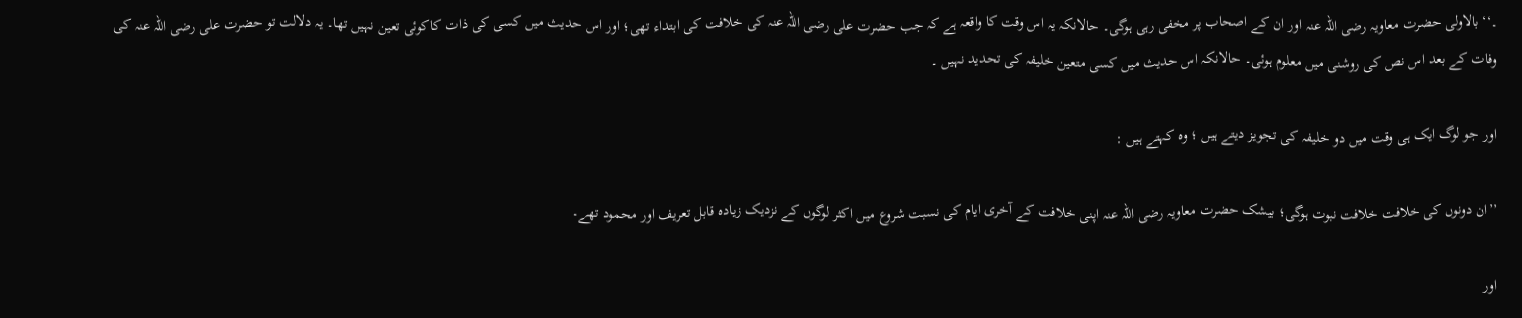۔‘‘ بالاولی حضرت معاویہ رضی اللہ عنہ اور ان کے اصحاب پر مخفی رہی ہوگی۔ حالانکہ یہ اس وقت کا واقعہ ہے کہ جب حضرت علی رضی اللہ عنہ کی خلافت کی ابتداء تھی؛ اور اس حدیث میں کسی کی ذات کاکوئی تعین نہیں تھا۔ یہ دلالت تو حضرت علی رضی اللہ عنہ کی وفات کے بعد اس نص کی روشنی میں معلوم ہوئی۔ حالانکہ اس حدیث میں کسی متعین خلیفہ کی تحدید نہیں ۔

اور جو لوگ ایک ہی وقت میں دو خلیفہ کی تجویز دیتے ہیں ؛ وہ کہتے ہیں :

’’ان دونوں کی خلافت خلافت نبوت ہوگی؛ بیشک حضرت معاویہ رضی اللہ عنہ اپنی خلافت کے آخری ایام کی نسبت شروع میں اکثر لوگوں کے نزدیک زیادہ قابل تعریف اور محمود تھے۔

اور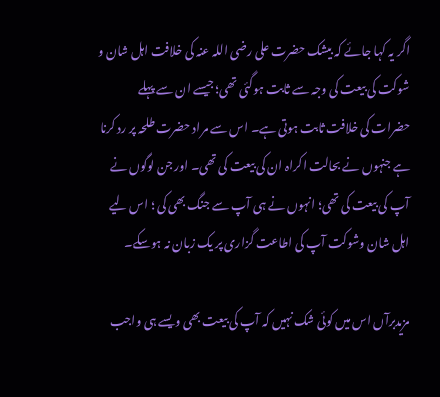اگر یہ کہا جائے کہ بیشک حضرت علی رضی اللہ عنہ کی خلافت اہل شان و شوکت کی بیعت کی وجہ سے ثابت ہوگئی تھی؛ جیسے ان سے پہلے حضرات کی خلافت ثابت ہوتی ہے۔ اس سے مراد حضرت طلحہ پر رد کرنا ہے جنہوں نے بحالت اکراہ ان کی بیعت کی تھی۔ اور جن لوگوں نے آپ کی بیعت کی تھی؛ انہوں نے ہی آپ سے جنگ بھی کی ؛ اس لیے اہل شان وشوکت آپ کی اطاعت گزاری پر یک زبان نہ ہوسکے۔

مزیدبرآں اس میں کوئی شک نہیں کہ آپ کی بیعت بھی ویسے ہی واجب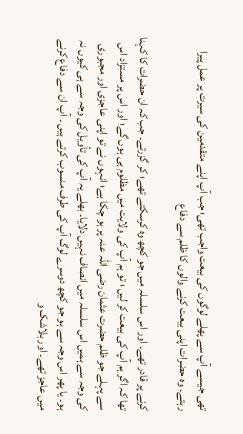تھی جیسے آپ سے پھلے لوگوں کی بیعت واجب تھی؛ جب آپ اپنے متقدمین کی سیرت پر عمل پیرا رہتے۔ وہ حضرات اپنی بیعت کرنے والوں کا ظلم سے دفاع

کرنے پر قادر تھے۔ اور اس سلسلہ میں جو کچھ وہ کرسکتے تھے؛ کر گزرتے۔ جب کہ ان حضرات کا کہنا تھا کہ اگر ہم آپ کی بیعت کر لیں ؛ تو ہم آپ کی ولایت میں مظلوم ہی ہوں گے؛ اور اس پر مستزاد اس سے پہلے جو ظلم حضرت عثمان رضی اللہ عنہ پر ہو چکا ہے؛ انہوں نے تو اپنی عاجزی اور مجبوری کی وجہ سے ہمیں اس سلسلہ میں انصاف نہیں دلایا۔ بھلے یہ آپ کی تأویل کی وجہ سے ہی کیوں نہ ہو۔ یا پھر اس وجہ سے ہو جو کچھ دوسرے لوگ آپ کی طرف منسوب کرتے ہیں ۔ آپ ان سے دفاع کرنے میں عاجز تھے۔ اور بلاشک و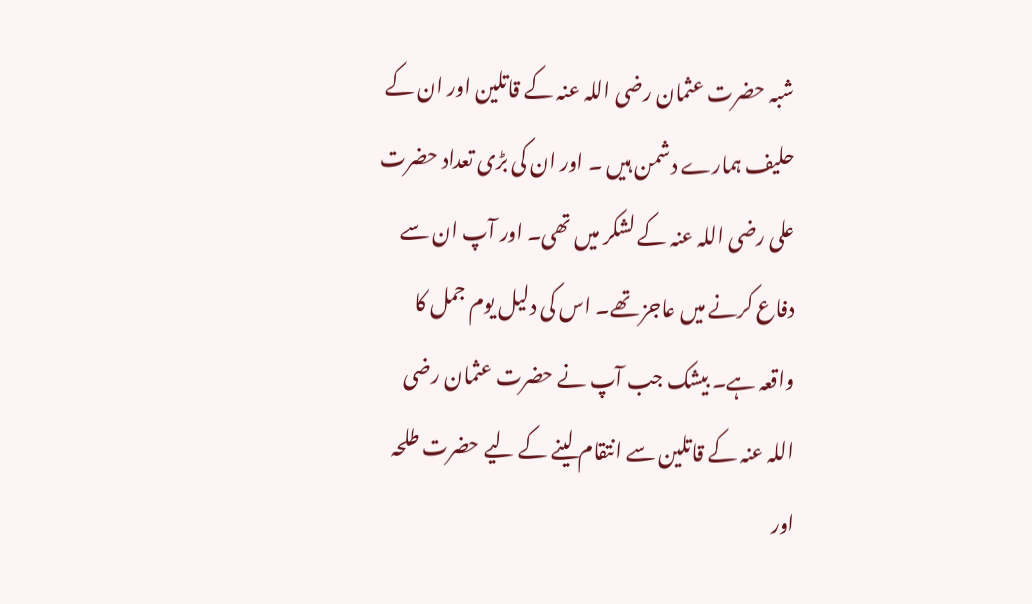شبہ حضرت عثمان رضی اللہ عنہ کے قاتلین اور ان کے حلیف ہمارے دشمن ہیں ۔ اور ان کی بڑی تعداد حضرت علی رضی اللہ عنہ کے لشکر میں تھی۔ اور آپ ان سے دفاع کرنے میں عاجز تھے۔ اس کی دلیل یوم جمل کا واقعہ ہے۔ بیشک جب آپ نے حضرت عثمان رضی اللہ عنہ کے قاتلین سے انتقام لینے کے لیے حضرت طلحہ اور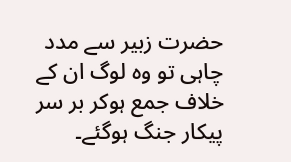حضرت زبیر سے مدد چاہی تو وہ لوگ ان کے خلاف جمع ہوکر بر سر پیکار جنگ ہوگئے۔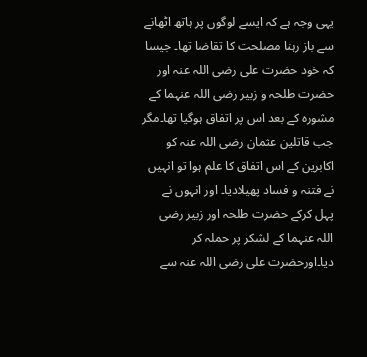یہی وجہ ہے کہ ایسے لوگوں پر ہاتھ اٹھانے سے باز رہنا مصلحت کا تقاضا تھا۔ جیسا کہ خود حضرت علی رضی اللہ عنہ اور حضرت طلحہ و زبیر رضی اللہ عنہما کے مشورہ کے بعد اس پر اتفاق ہوگیا تھا۔مگر جب قاتلین عثمان رضی اللہ عنہ کو اکابرین کے اس اتفاق کا علم ہوا تو انہیں نے فتنہ و فساد پھیلادیا۔ اور انہوں نے پہل کرکے حضرت طلحہ اور زبیر رضی اللہ عنہما کے لشکر پر حملہ کر دیا۔اورحضرت علی رضی اللہ عنہ سے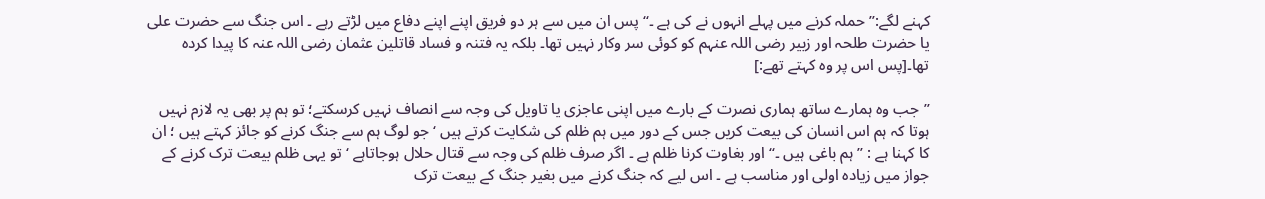کہنے لگے:’’ حملہ کرنے میں پہلے انہوں نے کی ہے ۔‘‘پس ان میں سے ہر دو فریق اپنے اپنے دفاع میں لڑتے رہے ۔ اس جنگ سے حضرت علی یا حضرت طلحہ اور زبیر رضی اللہ عنہم کو کوئی سر وکار نہیں تھا۔ بلکہ یہ فتنہ و فساد قاتلین عثمان رضی اللہ عنہ کا پیدا کردہ تھا۔[پس اس پر وہ کہتے تھے:]

’’جب وہ ہمارے ساتھ ہماری نصرت کے بارے میں اپنی عاجزی یا تاویل کی وجہ سے انصاف نہیں کرسکتے؛ تو ہم پر بھی یہ لازم نہیں ہوتا کہ ہم اس انسان کی بیعت کریں جس کے دور میں ہم ظلم کی شکایت کرتے ہیں ‘ جو لوگ ہم سے جنگ کرنے کو جائز کہتے ہیں ؛ ان کا کہنا ہے : ’’ ہم باغی ہیں ۔‘‘ اور بغاوت کرنا ظلم ہے ۔ اگر صرف ظلم کی وجہ سے قتال حلال ہوجاتاہے ‘ تو یہی ظلم بیعت ترک کرنے کے جواز میں زیادہ اولی اور مناسب ہے ۔ اس لیے کہ جنگ کرنے میں بغیر جنگ کے بیعت ترک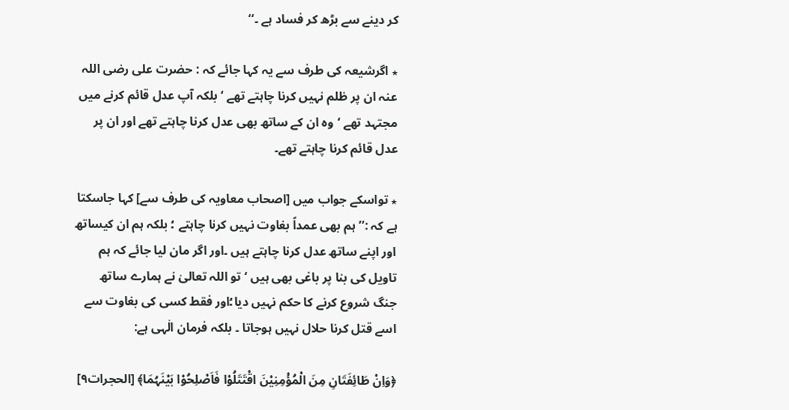کر دینے سے بڑھ کر فساد ہے ۔‘‘

٭ اگرشیعہ کی طرف سے یہ کہا جائے کہ : حضرت علی رضی اللہ عنہ ان پر ظلم نہیں کرنا چاہتے تھے ‘ بلکہ آپ عدل قائم کرنے میں مجتہد تھے ‘وہ ان کے ساتھ بھی عدل کرنا چاہتے تھے اور ان پر عدل قائم کرنا چاہتے تھے۔

٭ تواسکے جواب میں [اصحاب معاویہ کی طرف سے] کہا جاسکتا ہے کہ :’’ ہم بھی عمداً بغاوت نہیں کرنا چاہتے ؛ بلکہ ہم ان کیساتھ اور اپنے ساتھ عدل کرنا چاہتے ہیں ۔اور اگر مان لیا جائے کہ ہم تاویل کی بنا پر باغی بھی ہیں ‘ تو اللہ تعالیٰ نے ہمارے ساتھ جنگ شروع کرنے کا حکم نہیں دیا؛اور فقط کسی کی بغاوت سے اسے قتل کرنا حلال نہیں ہوجاتا ۔ بلکہ فرمان الٰہی ہے:

﴿وَاِنْ طَائِفَتَانِ مِنَ الْمُؤْمِنِیْنَ اقْتَتَلُوْا فَاَصْلِحُوْا بَیْنَہُمَا﴾ [الحجرات۹]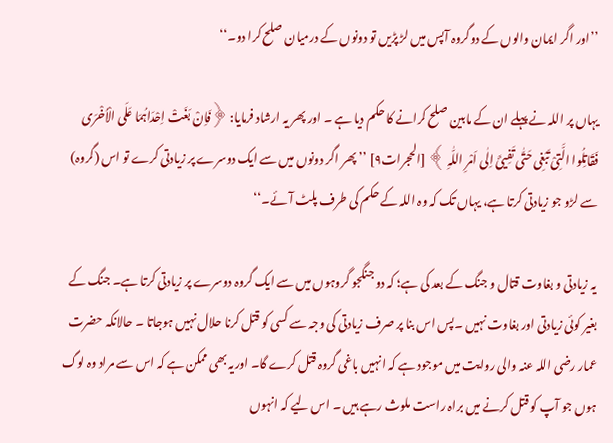’’اور اگر ایمان والوں کے دوگروہ آپس میں لڑ پڑیں تو دونوں کے درمیان صلح کرا دو۔‘‘

یہاں پر اللہ نے پہلے ان کے مابین صلح کرانے کا حکم دیا ہے ۔ اور پھر یہ ارشاد فرمایا: ﴿فَاِنْ بَغَتْ اِحْدَاہُمَا عَلَی الْاُخْرَی فَقَاتِلُوا الَّتِیْ تَبْغِی حَتّٰی تَفِیئَ اِلٰی اَمْرِ اللّٰہِ ﴾ [الحجرات۹] ’’ پھر اگر دونوں میں سے ایک دوسرے پر زیادتی کرے تو اس (گروہ) سے لڑو جو زیادتی کرتا ہے، یہاں تک کہ وہ اللہ کے حکم کی طرف پلٹ آئے۔‘‘

یہ زیادتی و بغاوت قتال و جنگ کے بعد کی ہے؛ کہ دو جنگجو گروہوں میں سے ایک گروہ دوسرے پر زیادتی کرتا ہے۔ جنگ کے بغیر کوئی زیادتی اور بغاوت نہیں ۔پس اس بنا پر صرف زیادتی کی وجہ سے کسی کو قتل کرنا حلال نہیں ہوجاتا ۔ حالانکہ حضرت عمار رضی اللہ عنہ والی روایت میں موجود ہے کہ انہیں باغی گروہ قتل کرے گا۔ اوریہ بھی ممکن ہے کہ اس سے مراد وہ لوگ ہوں جو آپ کو قتل کرنے میں براہ راست ملوث رہے ہیں ۔ اس لیے کہ انہوں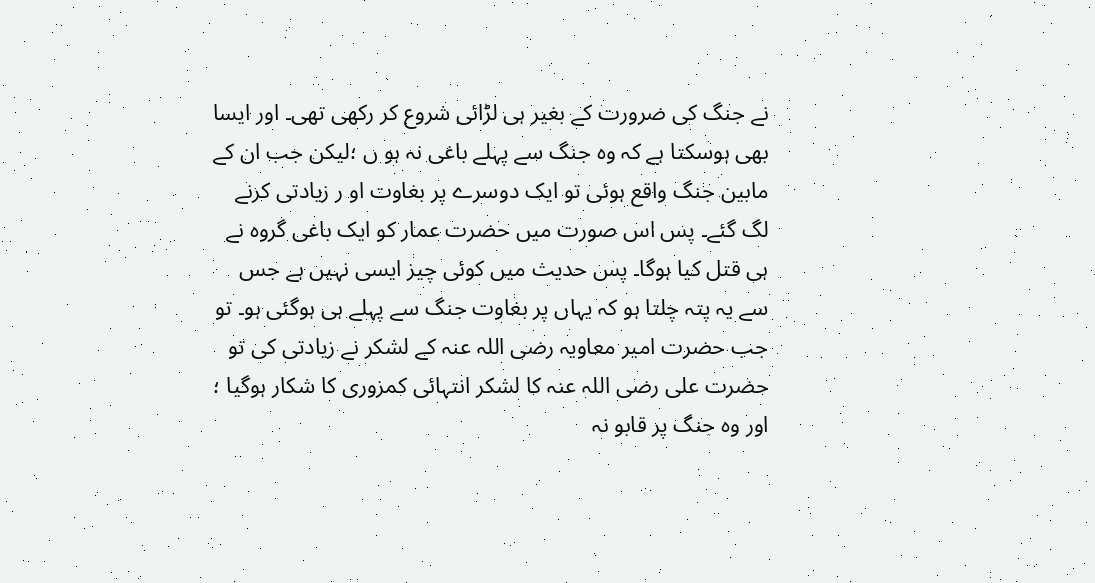نے جنگ کی ضرورت کے بغیر ہی لڑائی شروع کر رکھی تھی۔ اور ایسا بھی ہوسکتا ہے کہ وہ جنگ سے پہلے باغی نہ ہو ں ؛لیکن جب ان کے مابین جنگ واقع ہوئی تو ایک دوسرے پر بغاوت او ر زیادتی کرنے لگ گئے۔ پس اس صورت میں حضرت عمار کو ایک باغی گروہ نے ہی قتل کیا ہوگا۔ پس حدیث میں کوئی چیز ایسی نہیں ہے جس سے یہ پتہ چلتا ہو کہ یہاں پر بغاوت جنگ سے پہلے ہی ہوگئی ہو۔ تو جب حضرت امیر معاویہ رضی اللہ عنہ کے لشکر نے زیادتی کی تو حضرت علی رضی اللہ عنہ کا لشکر انتہائی کمزوری کا شکار ہوگیا ؛ اور وہ جنگ پر قابو نہ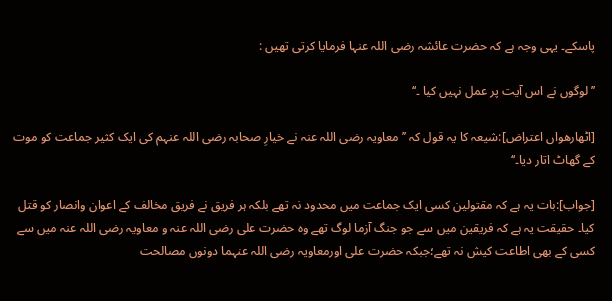پاسکے۔ یہی وجہ ہے کہ حضرت عائشہ رضی اللہ عنہا فرمایا کرتی تھیں :

’’لوگوں نے اس آیت پر عمل نہیں کیا ۔‘‘

[اٹھارھواں اعتراض]:شیعہ کا یہ قول کہ ’’ معاویہ رضی اللہ عنہ نے خیارِ صحابہ رضی اللہ عنہم کی ایک کثیر جماعت کو موت کے گھاٹ اتار دیا۔‘‘

[جواب]:بات یہ ہے کہ مقتولین کسی ایک جماعت میں محدود نہ تھے بلکہ ہر فریق نے فریق مخالف کے اعوان وانصار کو قتل کیا۔ حقیقت یہ ہے کہ فریقین میں سے جو جنگ آزما لوگ تھے وہ حضرت علی رضی اللہ عنہ و معاویہ رضی اللہ عنہ میں سے کسی کے بھی اطاعت کیش نہ تھے؛جبکہ حضرت علی اورمعاویہ رضی اللہ عنہما دونوں مصالحت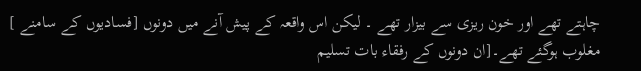چاہتے تھے اور خون ریزی سے بیزار تھے ۔ لیکن اس واقعہ کے پیش آنے میں دونوں [فسادیوں کے سامنے ] مغلوب ہوگئے تھے۔[ان دونوں کے رفقاء بات تسلیم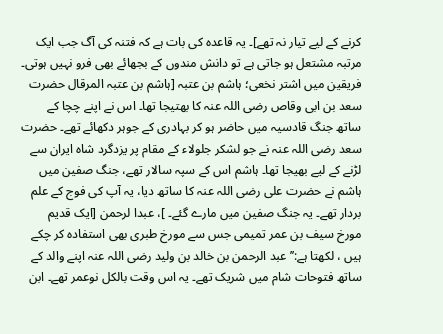کرنے کے لیے تیار نہ تھے]۔ یہ قاعدہ کی بات ہے کہ فتنہ کی آگ جب ایک مرتبہ مشتعل ہو جاتی ہے تو دانش مندوں کے بجھائے بھی فرو نہیں ہوتی۔ فریقین میں اشتر نخعی؛ ہاشم بن عتبہ [ہاشم بن عتبہ المرقال حضرت سعد بن ابی وقاص رضی اللہ عنہ کا بھتیجا تھا۔ اس نے اپنے چچا کے ساتھ جنگ قادسیہ میں حاضر ہو کر بہادری کے جوہر دکھائے تھے۔ حضرت سعد رضی اللہ عنہ نے جو لشکر جلولاء کے مقام پر یزدگرد شاہ ایران سے لڑنے کے لیے بھیجا تھا۔ ہاشم اس کے سپہ سالار تھے، جنگ صفین میں ہاشم نے حضرت علی رضی اللہ عنہ کا ساتھ دیا، یہ آپ کی فوج کے علم بردار تھے۔ یہ جنگ صفین میں مارے گئے۔ ]، عبدا لرحمن [ایک قدیم مورخ سیف بن عمر تمیمی جس سے مورخ طبری بھی استفادہ کر چکے ہیں ، لکھتا ہے:’’ عبد الرحمن بن خالد بن ولید رضی اللہ عنہ اپنے والد کے ساتھ فتوحات شام میں شریک تھے۔ یہ اس وقت بالکل نوعمر تھے۔ ابن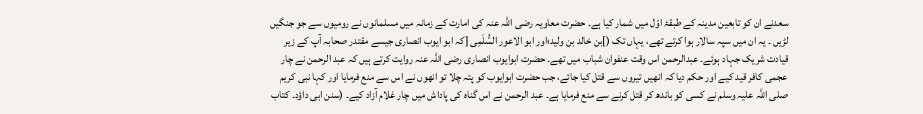سعدنے ان کو تابعین مدینہ کے طبقۂ اوّل میں شمار کیا ہے۔ حضرت معاویہ رضی اللہ عنہ کی امارت کے زمانہ میں مسلمانوں نے رومیوں سے جو جنگیں لڑیں ۔ یہ ان میں سپہ سالار ہوا کرتے تھے، یہاں تک (]بن خالد بن ولید؛اور ابو الاعور السُّلَمِی [کہ ابو ایوب انصاری جیسے مقتدر صحابہ آپ کے زیر قیادت شریک جہاد ہوئے۔ عبدالرحمن اس وقت عنفوان شباب میں تھے۔ حضرت ابوایوب انصاری رضی اللہ عنہ روایت کرتے ہیں کہ عبد الرحمن نے چار عجمی کافر قید کیے اور حکم دیا کہ انھیں تیروں سے قتل کیا جائے، جب حضرت ابوایوب کو پتہ چلا تو انھوں نے اس سے منع فرمایا اور کہا نبی کریم صلی اللہ علیہ وسلم نے کسی کو باندھ کر قتل کرنے سے منع فرمایا ہے۔ عبد الرحمن نے اس گناہ کی پاداش میں چار غلام آزاد کیے۔ (سنن ابی داؤد۔ کتاب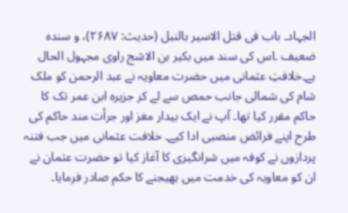الجہاد۔ باب فی قتل الاسیر بالنبل (حدیث: ۲۶۸۷)، و سندہ ضعیف ۔اس کی سند میں بکیر بن الاشج راوی مجہول الحال ہے۔خلافتِ عثمانی میں حضرت معاویہ نے عبد الرحمن کو ملک شام کی شمالی جانب حمص سے لے کر جزیرہ ابن عمر تک کا حاکم مقرر کیا تھا۔ آپ نے ایک بیدار مغز اور جرأت مند حاکم کی طرح اپنے فرائض منصبی ادا کیے۔ خلافت عثمانی میں جب فتنہ پردازوں نے کوفہ میں شرانگیزی کا آغاز کیا تو حضرت عثمان نے ان کو معاویہ کی خدمت میں بھیجنے کا حکم صادر فرمایا۔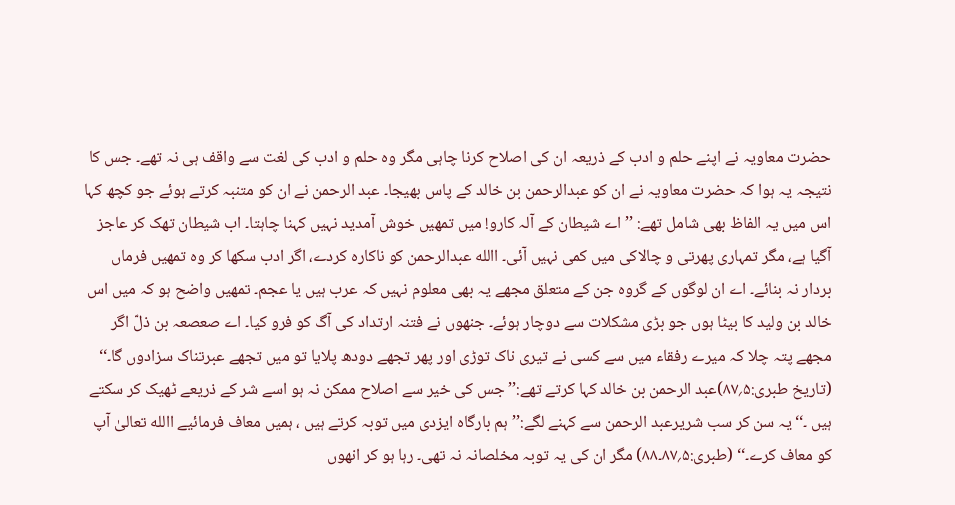حضرت معاویہ نے اپنے حلم و ادب کے ذریعہ ان کی اصلاح کرنا چاہی مگر وہ حلم و ادب کی لغت سے واقف ہی نہ تھے۔ جس کا نتیجہ یہ ہوا کہ حضرت معاویہ نے ان کو عبدالرحمن بن خالد کے پاس بھیجا۔ عبد الرحمن نے ان کو متنبہ کرتے ہوئے جو کچھ کہا اس میں یہ الفاظ بھی شامل تھے: ’’اے شیطان کے آلہ کارو! میں تمھیں خوش آمدید نہیں کہنا چاہتا۔ اب شیطان تھک کر عاجز آگیا ہے، مگر تمہاری پھرتی و چالاکی میں کمی نہیں آئی۔ االله عبدالرحمن کو ناکارہ کردے، اگر ادب سکھا کر وہ تمھیں فرماں بردار نہ بنائے۔ اے ان لوگوں کے گروہ جن کے متعلق مجھے یہ بھی معلوم نہیں کہ عرب ہیں یا عجم۔ تمھیں واضح ہو کہ میں اس خالد بن ولید کا بیٹا ہوں جو بڑی مشکلات سے دوچار ہوئے۔ جنھوں نے فتنہ ارتداد کی آگ کو فرو کیا۔ اے صعصعہ بن ذلّ اگر مجھے پتہ چلا کہ میرے رفقاء میں سے کسی نے تیری ناک توڑی اور پھر تجھے دودھ پلایا تو میں تجھے عبرتناک سزادوں گا۔‘‘ (تاریخ طبری:۵؍۸۷)عبد الرحمن بن خالد کہا کرتے تھے:’’ جس کی خیر سے اصلاح ممکن نہ ہو اسے شر کے ذریعے ٹھیک کر سکتے ہیں ۔‘‘یہ سن کر سب شریرعبد الرحمن سے کہنے لگے:’’ہم بارگاہ ایزدی میں توبہ کرتے ہیں ، ہمیں معاف فرمائیے االله تعالیٰ آپ کو معاف کرے۔‘‘ (طبری:۵؍۸۷۔۸۸) مگر ان کی یہ توبہ مخلصانہ نہ تھی۔ رہا ہو کر انھوں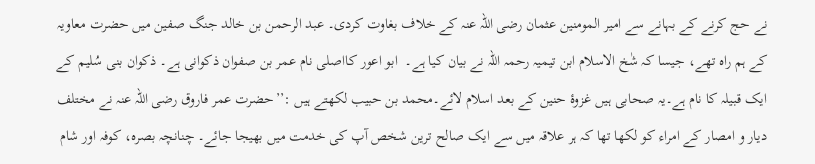نے حج کرنے کے بہانے سے امیر المومنین عثمان رضی اللہ عنہ کے خلاف بغاوت کردی۔ عبد الرحمن بن خالد جنگ صفین میں حضرت معاویہ کے ہم راہ تھے، جیسا کہ شٰخ الاسلام ابن تیمیہ رحمہ اللہ نے بیان کیا ہے۔  ابو اعور کااصلی نام عمر بن صفوان ذکوانی ہے۔ ذکوان بنی سُلیم کے ایک قبیلہ کا نام ہے۔یہ صحابی ہیں غزوۂ حنین کے بعد اسلام لائے۔محمد بن حبیب لکھتے ہیں :’’حضرت عمر فاروق رضی اللہ عنہ نے مختلف دیار و امصار کے امراء کو لکھا تھا کہ ہر علاقہ میں سے ایک صالح ترین شخص آپ کی خدمت میں بھیجا جائے۔ چنانچہ بصرہ، کوفہ اور شام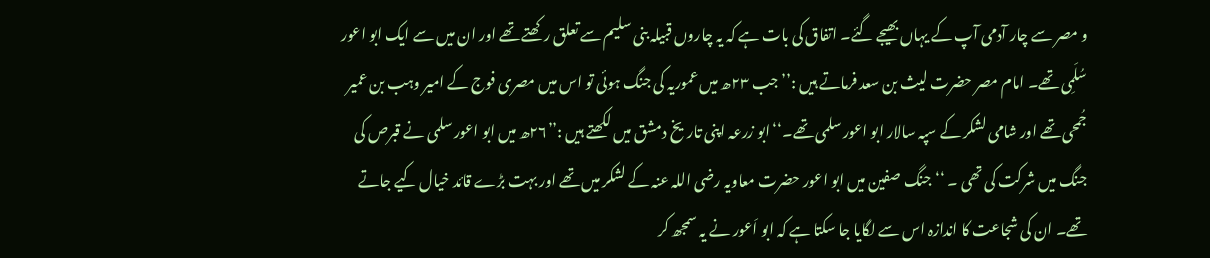و مصر سے چار آدمی آپ کے یہاں بھیجے گئے۔ اتفاق کی بات ہے کہ یہ چاروں قبیلہ بنی سلیم سے تعلق رکھتے تھے اور ان میں سے ایک ابو اعور سُلَمِی تھے۔ امام مصر حضرت لیث بن سعد فرماتے ہیں :’’جب ۲۳ھ میں عموریہ کی جنگ ہوئی تو اس میں مصری فوج کے امیر وہب بن عمیر جُمحی تھے اور شامی لشکر کے سپہ سالار ابو اعور سلمی تھے۔‘‘ابو زرعہ اپنی تاریخ دمشق میں لکھتے ہیں :’’۲۶ھ میں ابو اعور سلمی نے قبرص کی جنگ میں شرکت کی تھی ۔ ‘‘ جنگ صفین میں ابو اعور حضرت معاویہ رضی اللہ عنہ کے لشکر میں تھے اور بہت بڑے قائد خیال کیے جاتے تھے۔ ان کی شجاعت کا اندازہ اس سے لگایا جا سکتا ہے کہ ابو اَعور نے یہ سمجھ کر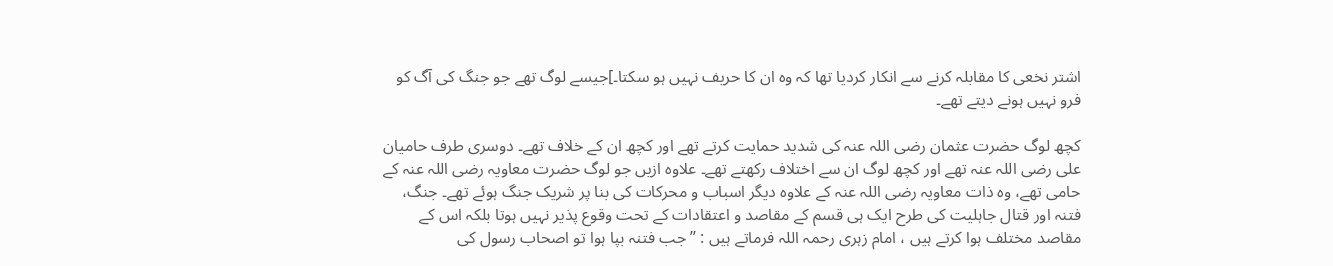اشتر نخعی کا مقابلہ کرنے سے انکار کردیا تھا کہ وہ ان کا حریف نہیں ہو سکتا۔]جیسے لوگ تھے جو جنگ کی آگ کو فرو نہیں ہونے دیتے تھے۔

کچھ لوگ حضرت عثمان رضی اللہ عنہ کی شدید حمایت کرتے تھے اور کچھ ان کے خلاف تھے۔ دوسری طرف حامیان علی رضی اللہ عنہ تھے اور کچھ لوگ ان سے اختلاف رکھتے تھے۔ علاوہ ازیں جو لوگ حضرت معاویہ رضی اللہ عنہ کے حامی تھے، وہ ذات معاویہ رضی اللہ عنہ کے علاوہ دیگر اسباب و محرکات کی بنا پر شریک جنگ ہوئے تھے۔ جنگ، فتنہ اور قتال جاہلیت کی طرح ایک ہی قسم کے مقاصد و اعتقادات کے تحت وقوع پذیر نہیں ہوتا بلکہ اس کے مقاصد مختلف ہوا کرتے ہیں ، امام زہری رحمہ اللہ فرماتے ہیں : ’’جب فتنہ بپا ہوا تو اصحاب رسول کی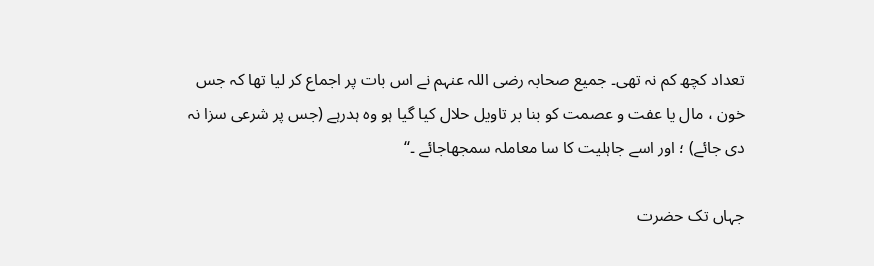تعداد کچھ کم نہ تھی۔ جمیع صحابہ رضی اللہ عنہم نے اس بات پر اجماع کر لیا تھا کہ جس خون ، مال یا عفت و عصمت کو بنا بر تاویل حلال کیا گیا ہو وہ ہدرہے (جس پر شرعی سزا نہ دی جائے) ؛ اور اسے جاہلیت کا سا معاملہ سمجھاجائے ۔‘‘

جہاں تک حضرت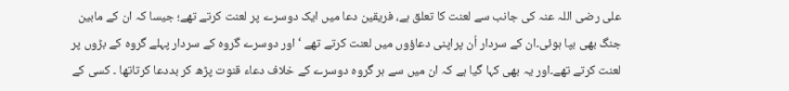علی رضی اللہ عنہ کی جانب سے لعنت کا تعلق ہے، فریقین دعا میں ایک دوسرے پر لعنت کرتے تھے؛ جیسا کہ ان کے مابین جنگ بھی بپا ہوئی۔ان کے سردار اُن پراپنی دعاؤوں میں لعنت کرتے تھے ‘ اور دوسرے گروہ کے سردار پہلے گروہ کے بڑوں پر لعنت کرتے تھے۔اور یہ بھی کہا گیا ہے کہ ان میں سے ہر گروہ دوسرے کے خلاف دعاء قنوت پڑھ کر بددعا کرتاتھا ۔ کسی کے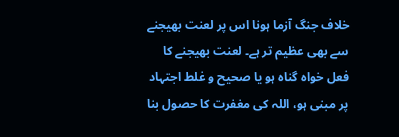خلاف جنگ آزما ہونا اس پر لعنت بھیجنے سے بھی عظیم تر ہے۔ لعنت بھیجنے کا فعل خواہ گناہ ہو یا صحیح و غلط اجتہاد پر مبنی ہو، اللہ کی مغفرت کا حصول بنا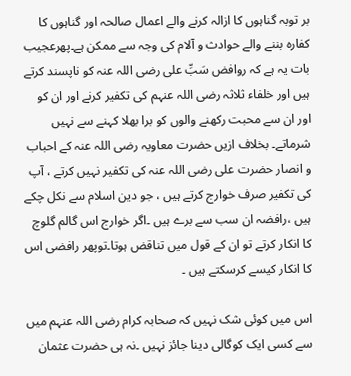بر توبہ گناہوں کا ازالہ کرنے والے اعمال صالحہ اور گناہوں کا کفارہ بننے والے حوادث و آلام کی وجہ سے ممکن ہے۔پھرعجیب بات یہ ہے کہ روافض سَبِّ علی رضی اللہ عنہ کو ناپسند کرتے ہیں اور خلفاء ثلاثہ رضی اللہ عنہم کی تکفیر کرنے اور ان کو اور ان سے محبت رکھنے والوں کو برا بھلا کہنے سے نہیں شرماتے۔ بخلاف ازیں حضرت معاویہ رضی اللہ عنہ کے احباب و انصار حضرت علی رضی اللہ عنہ کی تکفیر نہیں کرتے ، آپ کی تکفیر صرف خوارج کرتے ہیں ، جو دین اسلام سے نکل چکے ہیں ،رافضہ ان سب سے برے ہیں ۔اگر خوارج اس گالم گلوچ کا انکار کرتے تو ان کے قول میں تناقض ہوتا۔توپھر رافضی اس کا انکار کیسے کرسکتے ہیں ۔

اس میں کوئی شک نہیں کہ صحابہ کرام رضی اللہ عنہم میں سے کسی ایک کوگالی دینا جائز نہیں ۔نہ ہی حضرت عثمان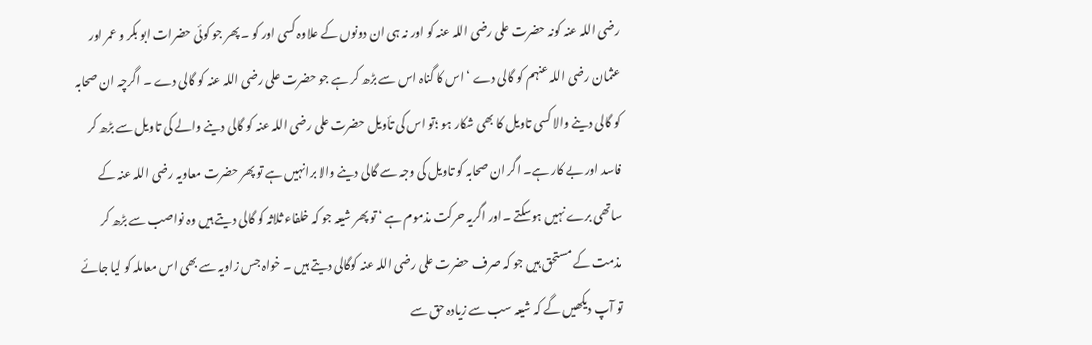رضی اللہ عنہ کونہ حضرت علی رضی اللہ عنہ کو اور نہ ہی ان دونوں کے علاوہ کسی اور کو ۔ پھر جو کوئی حضرات ابو بکر و عمر اور عثمان رضی اللہ عنہم کو گالی دے ‘ اس کا گناہ اس سے بڑھ کر ہے جو حضرت علی رضی اللہ عنہ کو گالی دے ۔ اگرچہ ان صحابہ کو گالی دینے والا کسی تاویل کا بھی شکار ہو ؛تو اس کی تأویل حضرت علی رضی اللہ عنہ کو گالی دینے والے کی تاویل سے بڑھ کر فاسد اور بے کار ہے۔ اگر ان صحابہ کو تاویل کی وجہ سے گالی دینے والا برانہیں ہے تو پھر حضرت معاویہ رضی اللہ عنہ کے ساتھی برے نہیں ہوسکتے ۔اور اگریہ حرکت مذموم ہے ‘ تو پھر شیعہ جو کہ خلفاء ثلاثہ کو گالی دیتے ہیں وہ نواصب سے بڑھ کر مذمت کے مستحق ہیں جو کہ صرف حضرت علی رضی اللہ عنہ کوگالی دیتے ہیں ۔ خواہ جس زاویہ سے بھی اس معاملہ کو لیا جائے تو آپ دیکھیں گے کہ شیعہ سب سے زیادہ حق سے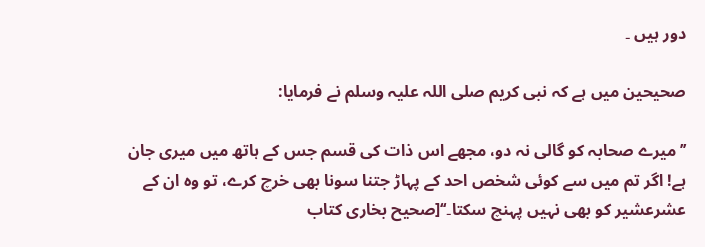دور ہیں ۔

صحیحین میں ہے کہ نبی کریم صلی اللہ علیہ وسلم نے فرمایا:

’’میرے صحابہ کو گالی نہ دو، مجھے اس ذات کی قسم جس کے ہاتھ میں میری جان ہے! اگر تم میں سے کوئی شخص احد کے پہاڑ جتنا سونا بھی خرچ کرے، تو وہ ان کے عشرعشیر کو بھی نہیں پہنچ سکتا۔‘‘[صحیح بخاری کتاب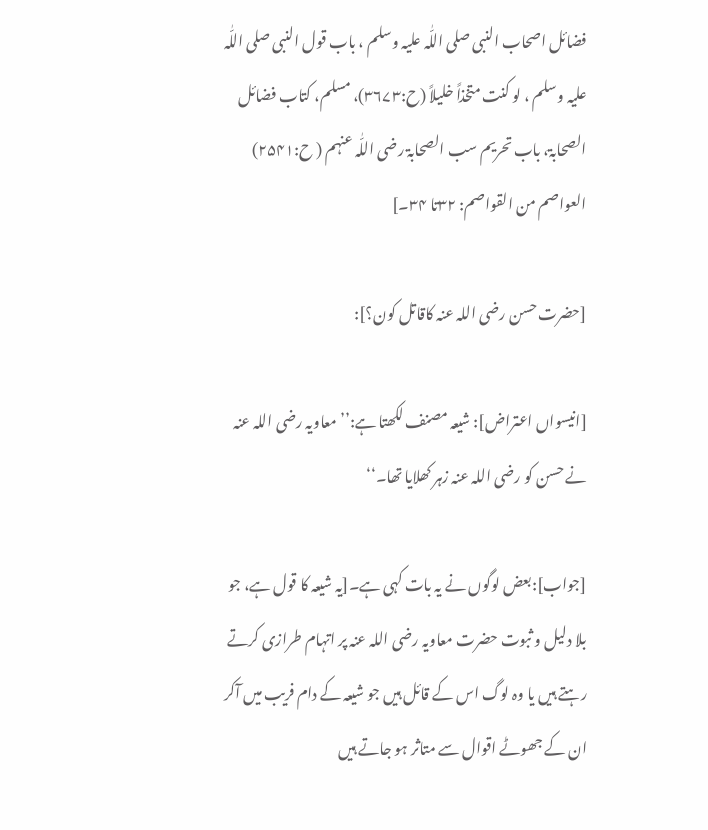فضائل اصحاب النبی صلی اللّٰہ علیہ وسلم ، باب قول النبی صلی اللّٰہ علیہ وسلم ، لو کنت متخذاً خلیلاً (ح:۳۶۷۳)، مسلم، کتاب فضائل الصحابۃ، باب تحریم سب الصحابۃ رضی اللّٰہ عنہم ( ح:۲۵۴۱) العواصم من القواصم: ۳۲تا ۳۴۔]

[حضرت حسن رضی اللہ عنہ کاقاتل کون؟]:

[انیسواں اعتراض]: شیعہ مصنف لکھتا ہے:’’معاویہ رضی اللہ عنہ نے حسن کو رضی اللہ عنہ زہر کھلایا تھا۔‘‘

[جواب]:بعض لوگوں نے یہ بات کہی ہے۔[یہ شیعہ کا قول ہے، جو بلا دلیل و ثبوت حضرت معاویہ رضی اللہ عنہ پر اتہام طرازی کرتے رہتے ہیں یا وہ لوگ اس کے قائل ہیں جو شیعہ کے دام فریب میں آکر ان کے جھوٹے اقوال سے متاثر ہو جاتے ہیں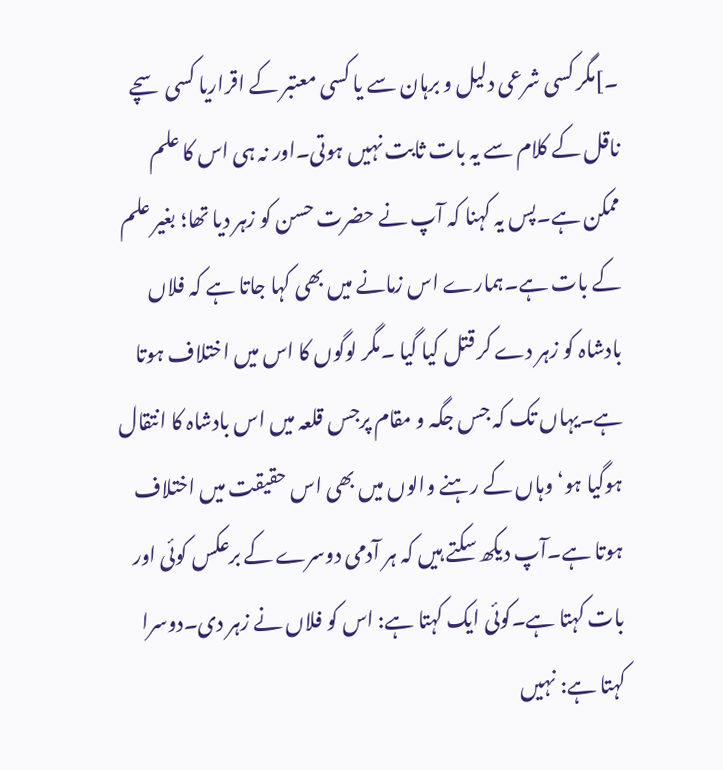۔]مگر کسی شرعی دلیل و برہان سے یا کسی معتبر کے اقراریا کسی سچے ناقل کے کلام سے یہ بات ثابت نہیں ہوتی۔اور نہ ہی اس کا علم ممکن ہے۔پس یہ کہنا کہ آپ نے حضرت حسن کو زہر دیا تھا؛ بغیر علم کے بات ہے۔ہمارے اس زمانے میں بھی کہا جاتا ہے کہ فلاں بادشاہ کو زہر دے کر قتل کیا گیا ۔مگر لوگوں کا اس میں اختلاف ہوتا ہے۔یہاں تک کہ جس جگہ و مقام پرجس قلعہ میں اس بادشاہ کا انتقال ہوگیا ہو‘ وہاں کے رہنے والوں میں بھی اس حقیقت میں اختلاف ہوتا ہے۔آپ دیکھ سکتے ہیں کہ ہر آدمی دوسرے کے برعکس کوئی اور بات کہتا ہے۔کوئی ایک کہتا ہے: اس کو فلاں نے زہر دی۔دوسرا کہتا ہے: نہیں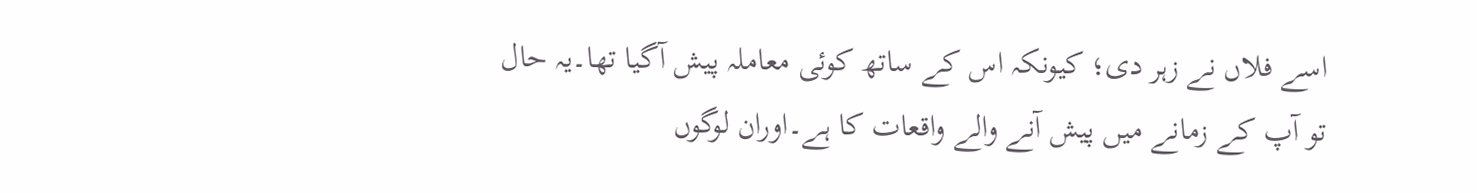اسے فلاں نے زہر دی؛ کیونکہ اس کے ساتھ کوئی معاملہ پیش آگیا تھا۔یہ حال تو آپ کے زمانے میں پیش آنے والے واقعات کا ہے۔اوران لوگوں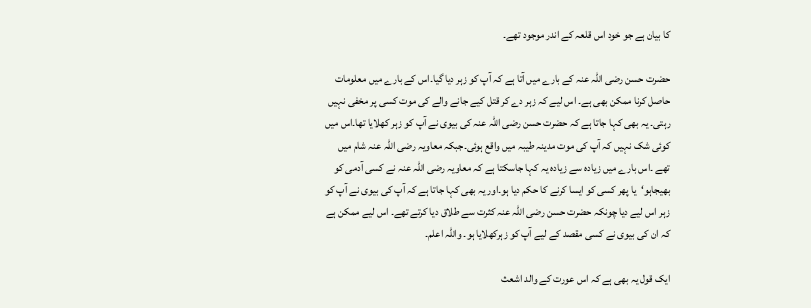کا بیان ہے جو خود اس قلعہ کے اندر موجود تھے۔

حضرت حسن رضی اللہ عنہ کے بارے میں آتا ہے کہ آپ کو زہر دیا گیا۔اس کے بارے میں معلومات حاصل کرنا ممکن بھی ہے۔ اس لیے کہ زہر دے کر قتل کیے جانے والے کی موت کسی پر مخفی نہیں رہتی۔ یہ بھی کہا جاتا ہے کہ حضرت حسن رضی اللہ عنہ کی بیوی نے آپ کو زہر کھلایا تھا۔اس میں کوئی شک نہیں کہ آپ کی موت مدینہ طیبہ میں واقع ہوئی۔جبکہ معاویہ رضی اللہ عنہ شام میں تھے ۔اس بارے میں زیادہ سے زیادہ یہ کہا جاسکتا ہے کہ معاویہ رضی اللہ عنہ نے کسی آدمی کو بھیجاہو‘یا پھر کسی کو ایسا کرنے کا حکم دیا ہو۔اور یہ بھی کہا جاتا ہے کہ آپ کی بیوی نے آپ کو زہر اس لیے دیا چونکہ حضرت حسن رضی اللہ عنہ کثرت سے طلاق دیا کرتے تھے۔ اس لیے ممکن ہے کہ ان کی بیوی نے کسی مقصد کے لیے آپ کو زہرکھلایا ہو۔ واللہ اعلم۔

ایک قول یہ بھی ہے کہ اس عورت کے والد اشعث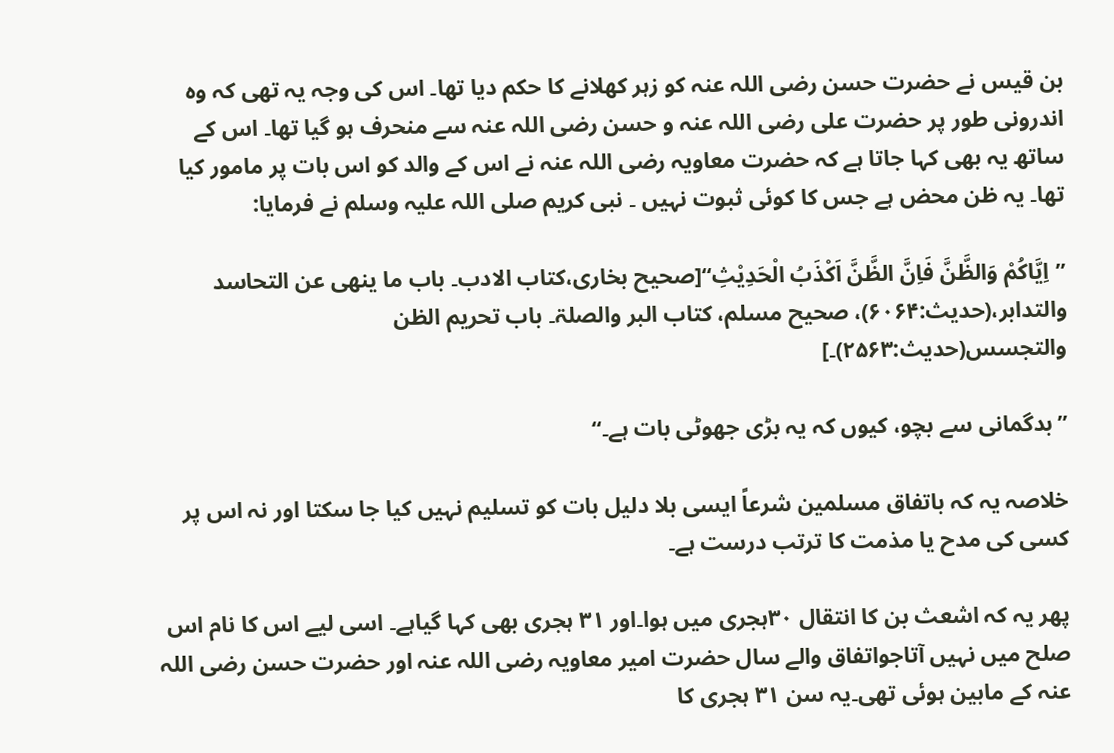بن قیس نے حضرت حسن رضی اللہ عنہ کو زہر کھلانے کا حکم دیا تھا۔ اس کی وجہ یہ تھی کہ وہ اندرونی طور پر حضرت علی رضی اللہ عنہ و حسن رضی اللہ عنہ سے منحرف ہو گیا تھا۔ اس کے ساتھ یہ بھی کہا جاتا ہے کہ حضرت معاویہ رضی اللہ عنہ نے اس کے والد کو اس بات پر مامور کیا تھا۔ یہ ظن محض ہے جس کا کوئی ثبوت نہیں ۔ نبی کریم صلی اللہ علیہ وسلم نے فرمایا:

’’اِیَّاکُمْ وَالظَّنَّ فَاِنَّ الظَّنَّ اَکْذَبُ الْحَدِیْثِ‘‘[صحیح بخاری،کتاب الادب۔ باب ما ینھی عن التحاسد والتدابر،(حدیث:۶۰۶۴)، صحیح مسلم، کتاب البر والصلۃ۔ باب تحریم الظن والتجسس(حدیث:۲۵۶۳)۔]

’’بدگمانی سے بچو، کیوں کہ یہ بڑی جھوٹی بات ہے۔‘‘

خلاصہ یہ کہ باتفاق مسلمین شرعاً ایسی بلا دلیل بات کو تسلیم نہیں کیا جا سکتا اور نہ اس پر کسی کی مدح یا مذمت کا ترتب درست ہے۔

پھر یہ کہ اشعث بن کا انتقال ۳۰ہجری میں ہوا۔اور ۳۱ ہجری بھی کہا گیاہے۔ اسی لیے اس کا نام اس صلح میں نہیں آتاجواتفاق والے سال حضرت امیر معاویہ رضی اللہ عنہ اور حضرت حسن رضی اللہ عنہ کے مابین ہوئی تھی۔یہ سن ۳۱ ہجری کا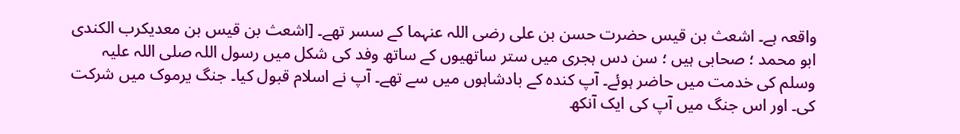واقعہ ہے۔ اشعث بن قیس حضرت حسن بن علی رضی اللہ عنہما کے سسر تھے۔ [اشعث بن قیس بن معدیکرب الکندی ابو محمد ؛ صحابی ہیں ؛ سن دس ہجری میں ستر ساتھیوں کے ساتھ وفد کی شکل میں رسول اللہ صلی اللہ علیہ وسلم کی خدمت میں حاضر ہوئے۔ آپ کندہ کے بادشاہوں میں سے تھے۔ آپ نے اسلام قبول کیا۔ جنگ یرموک میں شرکت کی۔ اور اس جنگ میں آپ کی ایک آنکھ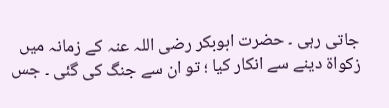جاتی رہی ۔ حضرت ابوبکر رضی اللہ عنہ کے زمانہ میں زکواۃ دینے سے انکار کیا ؛ تو ان سے جنگ کی گئی ۔ جس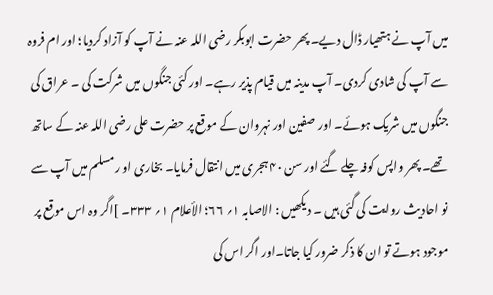میں آپ نے ہتھیار ڈال دیے۔ پھر حضرت ابوبکر رضی اللہ عنہ نے آپ کو آزاد کردیا؛ اور ام فروہ سے آپ کی شادی کردی۔ آپ مدینہ میں قیام پذیر رہے۔ اور کئی جنگوں میں شرکت کی ۔ عراق کی جنگوں میں شریک ہوئے۔ اور صفین اور نہروان کے موقع پر حضرت علی رضی اللہ عنہ کے ساتھ تھے۔ پھر واپس کوفہ چلے گئے اور سن ۴۰ ہجری میں انتقال فرمایا۔ بخاری او رمسلم میں آپ سے نو احادیث روایت کی گئی ہیں ۔ دیکھیں : الاصابہ ۱؍ ۶۶؛ الأعلام ۱؍ ۳۳۳۔ ]اگر وہ اس موقع پر موجود ہوتے تو ان کا ذکر ضرور کیا جاتا۔اور اگر اس کی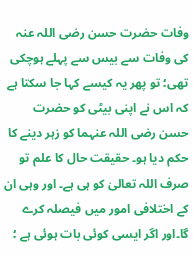وفات حضرت حسن رضی اللہ عنہ کی وفات سے بیس سے پہلے ہوچکی تھی؛ تو پھر یہ کیسے کہا جا سکتا ہے کہ اس نے اپنی بیٹی کو حضرت حسن رضی اللہ عنہما کو زہر دینے کا حکم دیا ہو۔ حقیقت حال کا علم تو صرف اللہ تعالیٰ کو ہی ہے۔ اور وہی ان کے اختلافی امور میں فیصلہ کرے گا۔اور اگر ایسی کوئی بات ہوئی ہے ؛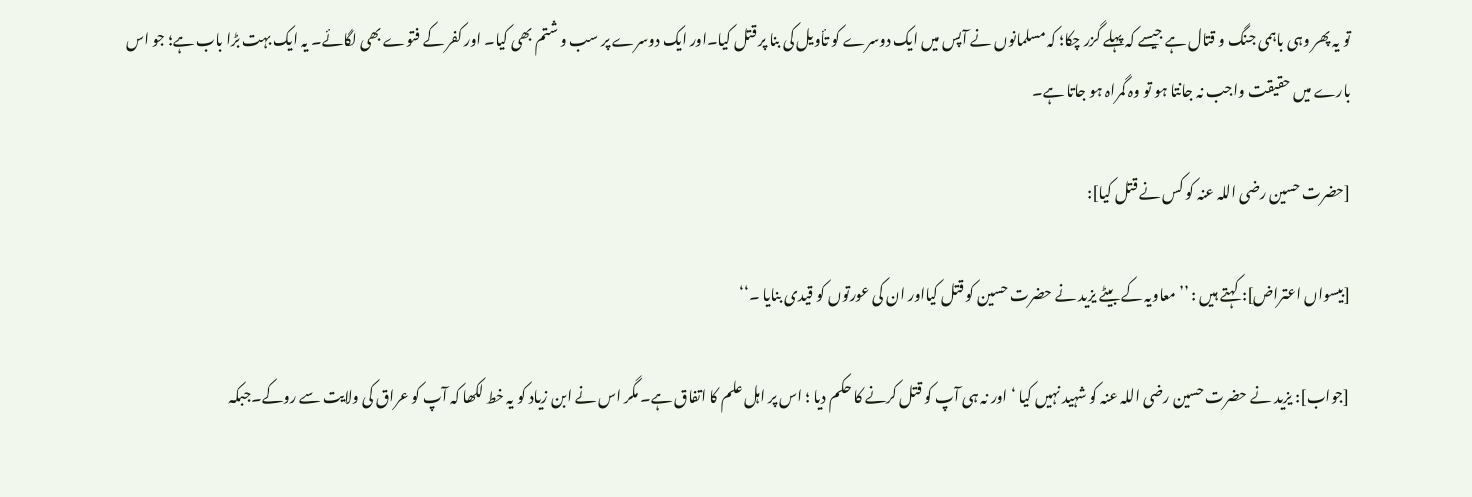تو یہ پھر وہی باہمی جنگ و قتال ہے جیسے کہ پہلے گزر چکا؛ کہ مسلمانوں نے آپس میں ایک دوسرے کو تأویل کی بنا پر قتل کیا۔اور ایک دوسرے پر سب و شتم بھی کیا۔ اور کفر کے فتوے بھی لگائے۔ یہ ایک بہت بڑا باب ہے؛ جو اس بارے میں حقیقت واجب نہ جانتا ہو تو وہ گمراہ ہو جاتا ہے۔

[حضرت حسین رضی اللہ عنہ کو کس نے قتل کیا]:

[بیسواں اعتراض]: کہتے ہیں : ’’ معاویہ کے بیٹے یزید نے حضرت حسین کو قتل کیااور ان کی عورتوں کو قیدی بنایا ۔‘‘

[جواب]: یزید نے حضرت حسین رضی اللہ عنہ کو شہید نہیں کیا ‘ اور نہ ہی آپ کو قتل کرنے کا حکم دیا ؛ اس پر اہل علم کا اتفاق ہے۔ مگر اس نے ابن زیاد کو یہ خط لکھا کہ آپ کو عراق کی ولایت سے روکے۔جبکہ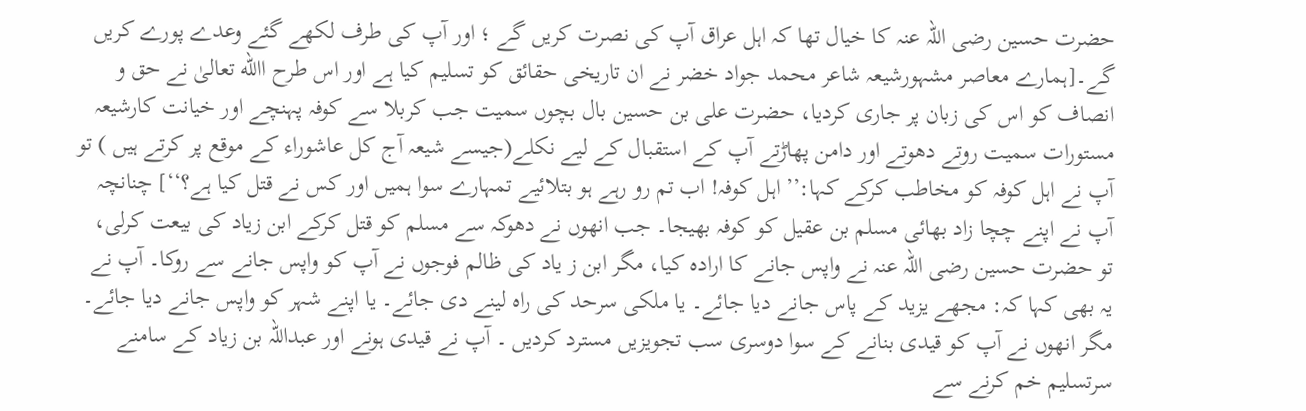حضرت حسین رضی اللہ عنہ کا خیال تھا کہ اہل عراق آپ کی نصرت کریں گے ؛ اور آپ کی طرف لکھے گئے وعدے پورے کریں گے۔[ہمارے معاصر مشہورشیعہ شاعر محمد جواد خضر نے ان تاریخی حقائق کو تسلیم کیا ہے اور اس طرح االله تعالیٰ نے حق و انصاف کو اس کی زبان پر جاری کردیا، حضرت علی بن حسین بال بچوں سمیت جب کربلا سے کوفہ پہنچے اور خیانت کارشیعہ مستورات سمیت روتے دھوتے اور دامن پھاڑتے آپ کے استقبال کے لیے نکلے(جیسے شیعہ آج کل عاشوراء کے موقع پر کرتے ہیں ) تو آپ نے اہل کوفہ کو مخاطب کرکے کہا:’’ اہل کوفہ! اب تم رو رہے ہو بتلائیے تمہارے سوا ہمیں اور کس نے قتل کیا ہے؟‘‘] چنانچہ آپ نے اپنے چچا زاد بھائی مسلم بن عقیل کو کوفہ بھیجا۔ جب انھوں نے دھوکہ سے مسلم کو قتل کرکے ابن زیاد کی بیعت کرلی، تو حضرت حسین رضی اللہ عنہ نے واپس جانے کا ارادہ کیا، مگر ابن ز یاد کی ظالم فوجوں نے آپ کو واپس جانے سے روکا۔ آپ نے یہ بھی کہا کہ: مجھے یزید کے پاس جانے دیا جائے۔ یا ملکی سرحد کی راہ لینے دی جائے۔ یا اپنے شہر کو واپس جانے دیا جائے۔ مگر انھوں نے آپ کو قیدی بنانے کے سوا دوسری سب تجویزیں مسترد کردیں ۔ آپ نے قیدی ہونے اور عبداللہ بن زیاد کے سامنے سرتسلیم خم کرنے سے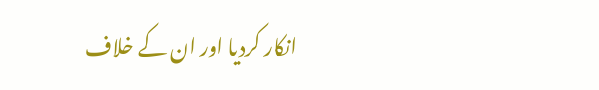انکار کردیا اور ان کے خلاف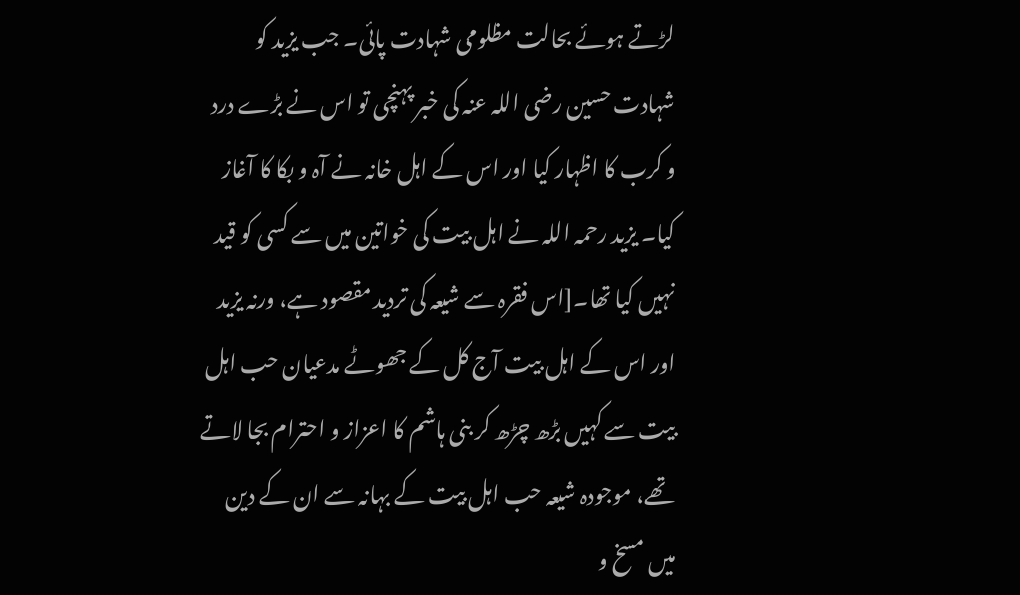لڑتے ہوئے بحالت مظلومی شہادت پائی۔ جب یزید کو شہادت حسین رضی اللہ عنہ کی خبر پہنچی تو اس نے بڑے درد و کرب کا اظہار کیا اور اس کے اہل خانہ نے آہ و بکا کا آغاز کیا۔ یزید رحمہ اللہ نے اہل بیت کی خواتین میں سے کسی کو قید نہیں کیا تھا۔[اس فقرہ سے شیعہ کی تردید مقصود ہے، ورنہ یزید اور اس کے اہل بیت آج کل کے جھوٹے مدعیان حب اہل بیت سے کہیں بڑھ چڑھ کر بنی ہاشم کا اعزاز و احترام بجا لاتے تھے، موجودہ شیعہ حب اہل بیت کے بہانہ سے ان کے دین میں مسخ و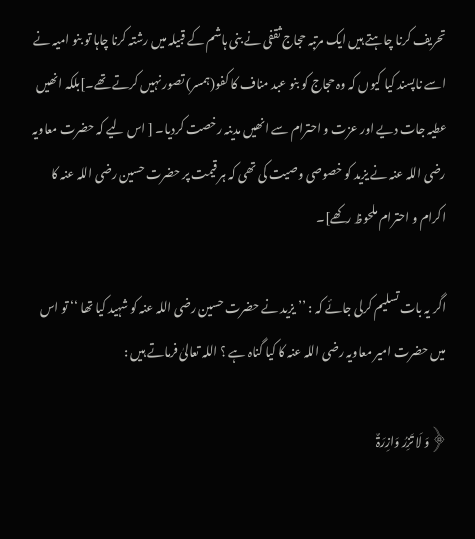تحریف کرنا چاہتے ہیں ایک مرتبہ حجاج ثقفی نے بنی ہاشم کے قبیلہ میں رشتہ کرنا چاہا تو بنو امیہ نے اسے ناپسند کیا کیوں کہ وہ حجاج کو بنو عبد مناف کا کفو(ہمسر) تصور نہیں کرتے تھے۔]بلکہ انھیں عطیہ جات دیے اور عزت و احترام سے انھیں مدینہ رخصت کردیا۔ [ اس لیے کہ حضرت معاویہ رضی اللہ عنہ نے یزید کو خصوصی وصیت کی تھی کہ ہر قیمت پر حضرت حسین رضی اللہ عنہ کا اکرام و احترام ملحوظ رکھے]۔

اگر یہ بات تسلیم کرلی جائے کہ : ’’ یزید نے حضرت حسین رضی اللہ عنہ کو شہید کیا تھا ‘‘ تو اس میں حضرت امیر معاویہ رضی اللہ عنہ کا کیا گناہ ہے ؟ اللہ تعالیٰ فرماتے ہیں :

﴿وَ لَا تَزِرُ وَازِرَۃٌ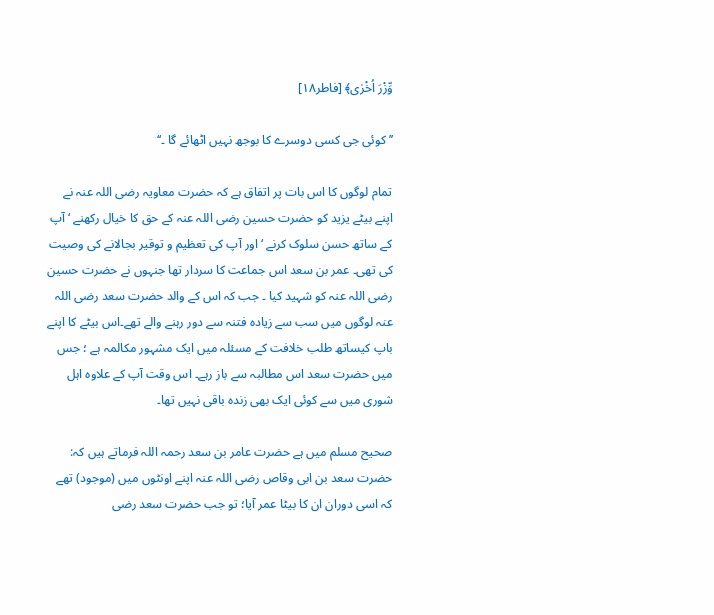وِّزْرَ اُخْرٰی﴾ [فاطر۱۸]

’’ کوئی جی کسی دوسرے کا بوجھ نہیں اٹھائے گا ۔‘‘

تمام لوگوں کا اس بات پر اتفاق ہے کہ حضرت معاویہ رضی اللہ عنہ نے اپنے بیٹے یزید کو حضرت حسین رضی اللہ عنہ کے حق کا خیال رکھنے ‘ آپ کے ساتھ حسن سلوک کرنے ‘ اور آپ کی تعظیم و توقیر بجالانے کی وصیت کی تھی۔ عمر بن سعد اس جماعت کا سردار تھا جنہوں نے حضرت حسین رضی اللہ عنہ کو شہید کیا ۔ جب کہ اس کے والد حضرت سعد رضی اللہ عنہ لوگوں میں سب سے زیادہ فتنہ سے دور رہنے والے تھے۔اس بیٹے کا اپنے باپ کیساتھ طلب خلافت کے مسئلہ میں ایک مشہور مکالمہ ہے ؛ جس میں حضرت سعد اس مطالبہ سے باز رہے۔ اس وقت آپ کے علاوہ اہل شوری میں سے کوئی ایک بھی زندہ باقی نہیں تھا۔

صحیح مسلم میں ہے حضرت عامر بن سعد رحمہ اللہ فرماتے ہیں کہ: حضرت سعد بن ابی وقاص رضی اللہ عنہ اپنے اونٹوں میں (موجود) تھے کہ اسی دوران ان کا بیٹا عمر آیا؛ تو جب حضرت سعد رضی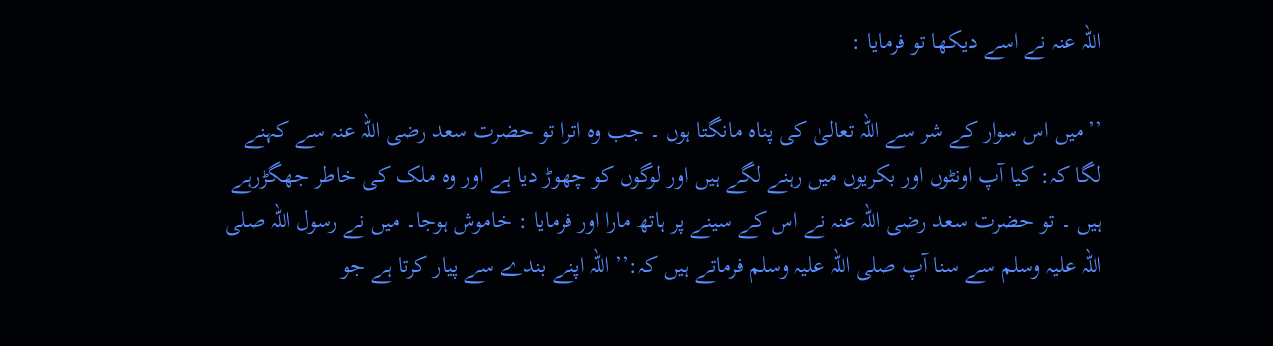اللہ عنہ نے اسے دیکھا تو فرمایا :

’’میں اس سوار کے شر سے اللہ تعالیٰ کی پناہ مانگتا ہوں ۔ جب وہ اترا تو حضرت سعد رضی اللہ عنہ سے کہنے لگا کہ: کیا آپ اونٹوں اور بکریوں میں رہنے لگے ہیں اور لوگوں کو چھوڑ دیا ہے اور وہ ملک کی خاطر جھگڑرہے ہیں ۔ تو حضرت سعد رضی اللہ عنہ نے اس کے سینے پر ہاتھ مارا اور فرمایا : خاموش ہوجا۔ میں نے رسول اللہ صلی اللہ علیہ وسلم سے سنا آپ صلی اللہ علیہ وسلم فرماتے ہیں کہ:’’ اللہ اپنے بندے سے پیار کرتا ہے جو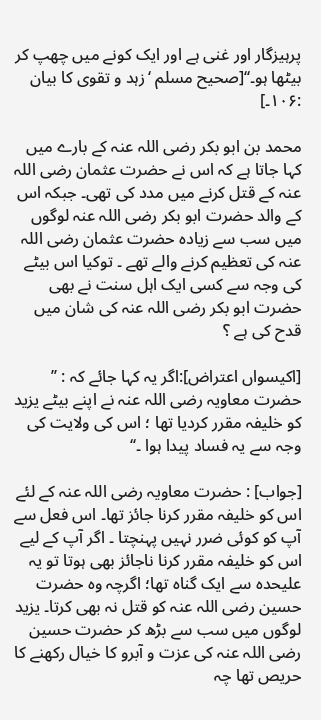پرہیزگار اور غنی ہے اور ایک کونے میں چھپ کر بیٹھا ہو۔‘‘[صحیح مسلم ‘زہد و تقوی کا بیان :۱۰۶۔]

محمد بن ابو بکر رضی اللہ عنہ کے بارے میں کہا جاتا ہے کہ اس نے حضرت عثمان رضی اللہ عنہ کے قتل کرنے میں مدد کی تھی۔ جبکہ اس کے والد حضرت ابو بکر رضی اللہ عنہ لوگوں میں سب سے زیادہ حضرت عثمان رضی اللہ عنہ کی تعظیم کرنے والے تھے ۔ توکیا اس بیٹے کی وجہ سے کسی ایک اہل سنت نے بھی حضرت ابو بکر رضی اللہ عنہ کی شان میں قدح کی ہے ؟

[اکیسواں اعتراض]:اگر یہ کہا جائے کہ : ’’ حضرت معاویہ رضی اللہ عنہ نے اپنے بیٹے یزید کو خلیفہ مقرر کردیا تھا ؛ اس کی ولایت کی وجہ سے یہ فساد پیدا ہوا ۔‘‘

[جواب] : حضرت معاویہ رضی اللہ عنہ کے لئے اس کو خلیفہ مقرر کرنا جائز تھا۔ اس فعل سے آپ کو کوئی ضرر نہیں پہنچتا ۔ اگر آپ کے لیے اس کو خلیفہ مقرر کرنا ناجائز بھی ہوتا تو یہ علیحدہ سے ایک گناہ تھا؛ اگرچہ وہ حضرت حسین رضی اللہ عنہ کو قتل نہ بھی کرتا۔ یزید لوگوں میں سب سے بڑھ کر حضرت حسین رضی اللہ عنہ کی عزت و آبرو کا خیال رکھنے کا حریص تھا چہ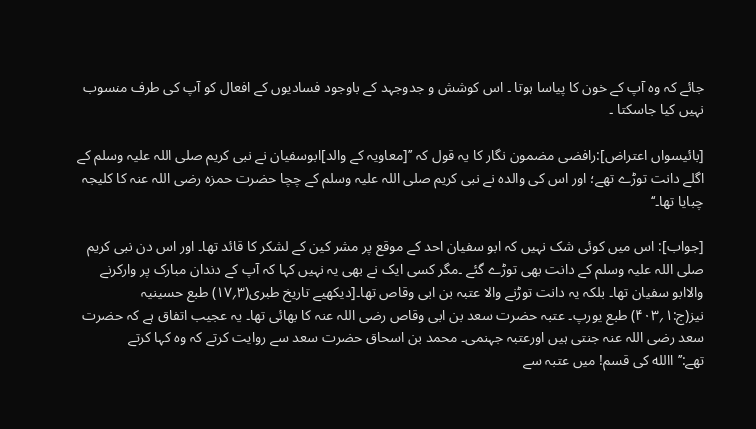جائے کہ وہ آپ کے خون کا پیاسا ہوتا ۔ اس کوشش و جدوجہد کے باوجود فسادیوں کے افعال کو آپ کی طرف منسوب نہیں کیا جاسکتا ۔

[بائیسواں اعتراض]:رافضی مضمون نگار کا یہ قول کہ ’’[معاویہ کے والد]ابوسفیان نے نبی کریم صلی اللہ علیہ وسلم کے اگلے دانت توڑے تھے؛ اور اس کی والدہ نے نبی کریم صلی اللہ علیہ وسلم کے چچا حضرت حمزہ رضی اللہ عنہ کا کلیجہ چبایا تھا۔‘‘

[جواب]: اس میں کوئی شک نہیں کہ ابو سفیان احد کے موقع پر مشر کین کے لشکر کا قائد تھا۔ اور اس دن نبی کریم صلی اللہ علیہ وسلم کے دانت بھی توڑے گئے ۔مگر کسی ایک نے بھی یہ نہیں کہا کہ آپ کے دندان مبارک پر وارکرنے والاابو سفیان تھا۔ بلکہ یہ دانت توڑنے والا عتبہ بن ابی وقاص تھا۔[دیکھیے تاریخ طبری(۳؍۱۷) طبع حسینیہ نیز(ج:۱؍۴۰۳) طبع یورپ۔ عتبہ حضرت سعد بن ابی وقاص رضی اللہ عنہ کا بھائی تھا۔ یہ عجیب اتفاق ہے کہ حضرت سعد رضی اللہ عنہ جنتی ہیں اورعتبہ جہنمی۔ محمد بن اسحاق حضرت سعد سے روایت کرتے کہ وہ کہا کرتے تھے:’’االله کی قسم! میں عتبہ سے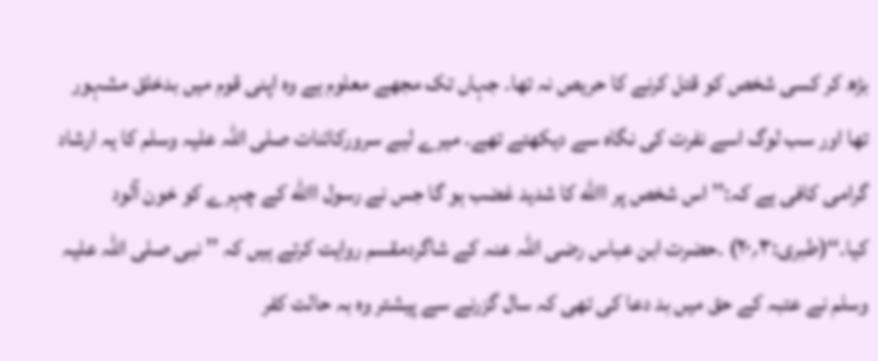بڑھ کر کسی شخص کو قتل کرنے کا حریص نہ تھا۔ جہاں تک مجھے معلوم ہے وہ اپنی قوم میں بدخلق مشہور تھا اور سب لوگ اسے نفرت کی نگاہ سے دیکھتے تھے۔ میرے لیے سرورکائنات صلی اللہ علیہ وسلم کا یہ ارشاد گرامی کافی ہے کہ:’’ اس شخص پر االله کا شدید غضب ہو گا جس نے رسول االله کے چہرے کو خون آلود کیا۔‘‘(طبری:۳؍۲۰) ۔حضرت ابن عباس رضی اللہ عنہ کے شاگردمقسم روایت کرتے ہیں کہ ’’ نبی صلی اللہ علیہ وسلم نے عتبہ کے حق میں بد دعا کی تھی کہ سال گزرنے سے پیشتر وہ بہ حالت کفر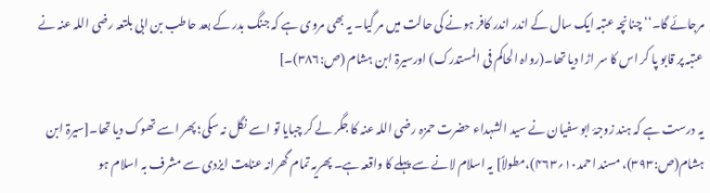مرجائے گا۔‘‘ چنانچہ عتبہ ایک سال کے اندر اندر کافر ہونے کی حالت میں مر گیا۔ یہ بھی مروی ہے کہ جنگ بدر کے بعد حاطب بن ابی بلتعہ رضی اللہ عنہ نے عتبہ پر قابو پا کر اس کا سر اڑا دیا تھا۔(رواہ الحاکم فی المستدرک) اورسیرۃ ابن ہشام (ص:۳۸۶)۔]

یہ درست ہے کہ ہند زوجۂ ابو سفیان نے سید الشہداء حضرت حمزہ رضی اللہ عنہ کا جگر لے کر چبایا تو اسے نگل نہ سکی؛ پھر اسے تھوک دیا تھا۔[سیرۃ ابن ہشام(ص:۳۹۳)، مسند احمد۱۰؍۴۶۳)،مطولاً] یہ اسلام لانے سے پہلے کا واقعہ ہے۔ پھریہ تمام گھرانہ عنایت ایزدی سے مشرف بہ اسلام ہو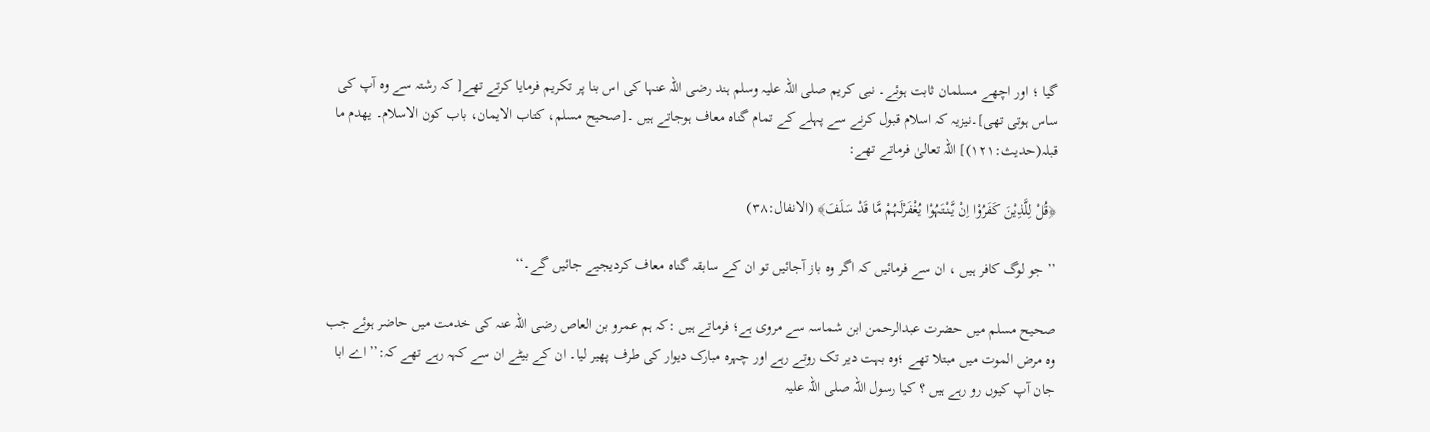گیا ؛ اور اچھے مسلمان ثابت ہوئے۔ نبی کریم صلی اللہ علیہ وسلم ہند رضی اللہ عنہا کی اس بنا پر تکریم فرمایا کرتے تھے[ کہ رشتہ سے وہ آپ کی ساس ہوتی تھی]۔نیزیہ کہ اسلام قبول کرنے سے پہلے کے تمام گناہ معاف ہوجاتے ہیں ۔[صحیح مسلم، کتاب الایمان، باب کون الاسلام۔ یھدم ما قبلہ(حدیث:۱۲۱)] اللہ تعالیٰ فرماتے تھے:

﴿قُلْ لِلَّذِیْنَ کَفَرُوْا اِنْ یَّنْتَہُوْا یُغْفَرْلَہُمْ مَّا قَدْ سَلَفَ﴾ (الانفال:۳۸)

’’ جو لوگ کافر ہیں ، ان سے فرمائیں کہ اگر وہ باز آجائیں تو ان کے سابقہ گناہ معاف کردیجیے جائیں گے۔‘‘

صحیح مسلم میں حضرت عبدالرحمن ابن شماسہ سے مروی ہے؛ فرماتے ہیں :کہ ہم عمرو بن العاص رضی اللہ عنہ کی خدمت میں حاضر ہوئے جب وہ مرض الموت میں مبتلا تھے ؛وہ بہت دیر تک روتے رہے اور چہرہ مبارک دیوار کی طرف پھیر لیا۔ ان کے بیٹے ان سے کہہ رہے تھے کہ:’’ اے ابا جان آپ کیوں رو رہے ہیں ؟ کیا رسول اللہ صلی اللہ علیہ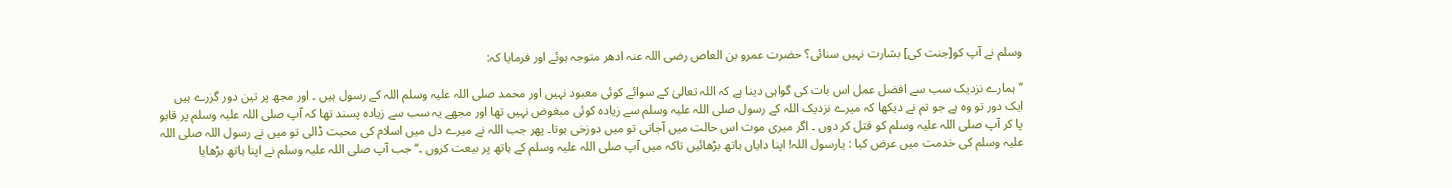وسلم نے آپ کو[جنت کی] بشارت نہیں سنائی؟ حضرت عمرو بن العاص رضی اللہ عنہ ادھر متوجہ ہوئے اور فرمایا کہ:

’’ ہمارے نزدیک سب سے افضل عمل اس بات کی گواہی دینا ہے کہ اللہ تعالیٰ کے سوائے کوئی معبود نہیں اور محمد صلی اللہ علیہ وسلم اللہ کے رسول ہیں ۔ اور مجھ پر تین دور گزرے ہیں ایک دور تو وہ ہے جو تم نے دیکھا کہ میرے نزدیک اللہ کے رسول صلی اللہ علیہ وسلم سے زیادہ کوئی مبغوض نہیں تھا اور مجھے یہ سب سے زیادہ پسند تھا کہ آپ صلی اللہ علیہ وسلم پر قابو پا کر آپ صلی اللہ علیہ وسلم کو قتل کر دوں ۔ اگر میری موت اس حالت میں آجاتی تو میں دوزخی ہوتا۔ پھر جب اللہ نے میرے دل میں اسلام کی محبت ڈالی تو میں نے رسول اللہ صلی اللہ علیہ وسلم کی خدمت میں عرض کیا : یارسول اللہ! اپنا دایاں ہاتھ بڑھائیں تاکہ میں آپ صلی اللہ علیہ وسلم کے ہاتھ پر بیعت کروں ۔‘‘جب آپ صلی اللہ علیہ وسلم نے اپنا ہاتھ بڑھایا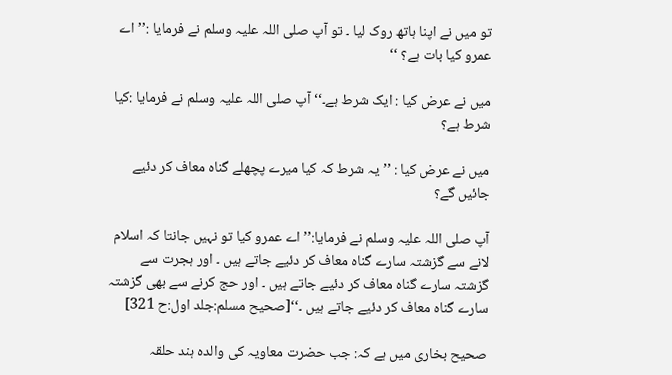تو میں نے اپنا ہاتھ روک لیا ۔ تو آپ صلی اللہ علیہ وسلم نے فرمایا :’’اے عمرو کیا بات ہے؟ ‘‘

میں نے عرض کیا : ایک شرط ہے۔‘‘آپ صلی اللہ علیہ وسلم نے فرمایا :کیا شرط ہے؟

میں نے عرض کیا : ’’ یہ شرط کہ کیا میرے پچھلے گناہ معاف کر دئیے جائیں گے؟

آپ صلی اللہ علیہ وسلم نے فرمایا:’’ اے عمرو کیا تو نہیں جانتا کہ اسلام لانے سے گزشتہ سارے گناہ معاف کر دئیے جاتے ہیں ۔ اور ہجرت سے گزشتہ سارے گناہ معاف کر دئیے جاتے ہیں ۔ اور حج کرنے سے بھی گزشتہ سارے گناہ معاف کر دئیے جاتے ہیں ۔‘‘[صحیح مسلم:جلد اول:ح 321]

صحیح بخاری میں ہے کہ: جب حضرت معاویہ کی والدہ ہند حلقہ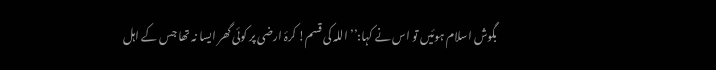بگوش اسلام ہوئیں تو اس نے کہا:’’اللہ کی قسم! کرۂ ارضی پر کوئی گھر ایسا نہ تھا جس کے اہل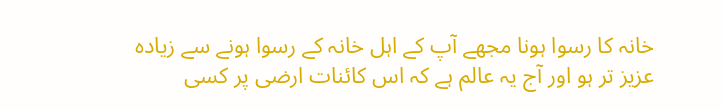خانہ کا رسوا ہونا مجھے آپ کے اہل خانہ کے رسوا ہونے سے زیادہ عزیز تر ہو اور آج یہ عالم ہے کہ اس کائنات ارضی پر کسی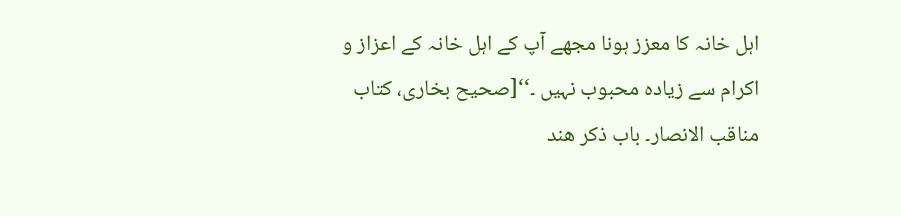اہل خانہ کا معزز ہونا مجھے آپ کے اہل خانہ کے اعزاز و اکرام سے زیادہ محبوب نہیں ۔‘‘[صحیح بخاری، کتاب مناقب الانصار۔ باب ذکر ھند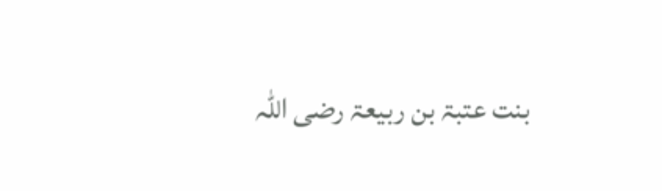بنت عتبۃ بن ربیعۃ رضی اللہ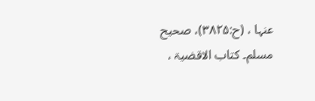عنہا ، (ح:۳۸۲۵)، صحیح مسلم۔ کتاب الاقضیۃ ،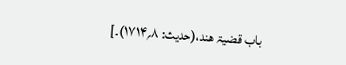باب قضیۃ ھند،(حدیث: ۸؍۱۷۱۴)۔]